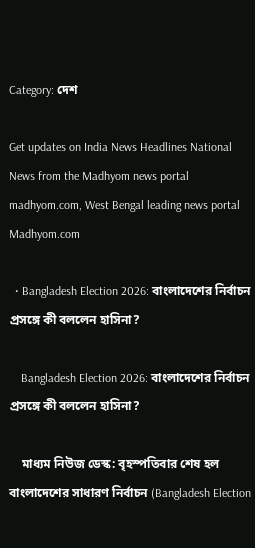Category: দেশ

Get updates on India News Headlines National News from the Madhyom news portal madhyom.com, West Bengal leading news portal Madhyom.com

  • Bangladesh Election 2026: বাংলাদেশের নির্বাচন প্রসঙ্গে কী বললেন হাসিনা?

    Bangladesh Election 2026: বাংলাদেশের নির্বাচন প্রসঙ্গে কী বললেন হাসিনা?

    মাধ্যম নিউজ ডেস্ক: বৃহস্পতিবার শেষ হল বাংলাদেশের সাধারণ নির্বাচন (Bangladesh Election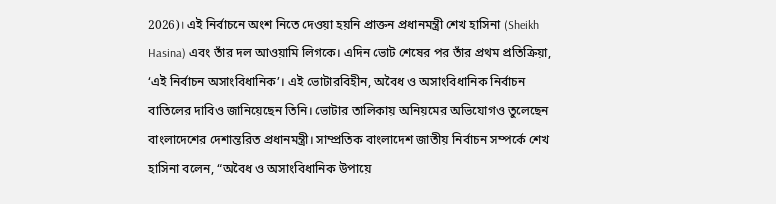2026)। এই নির্বাচনে অংশ নিতে দেওয়া হয়নি প্রাক্তন প্রধানমন্ত্রী শেখ হাসিনা (Sheikh Hasina) এবং তাঁর দল আওয়ামি লিগকে। এদিন ভোট শেষের পর তাঁর প্রথম প্রতিক্রিয়া, ‘এই নির্বাচন অসাংবিধানিক’। এই ভোটারবিহীন, অবৈধ ও অসাংবিধানিক নির্বাচন বাতিলের দাবিও জানিয়েছেন তিনি। ভোটার তালিকায় অনিয়মের অভিযোগও তুলেছেন বাংলাদেশের দেশান্তরিত প্রধানমন্ত্রী। সাম্প্রতিক বাংলাদেশ জাতীয় নির্বাচন সম্পর্কে শেখ হাসিনা বলেন, “অবৈধ ও অসাংবিধানিক উপায়ে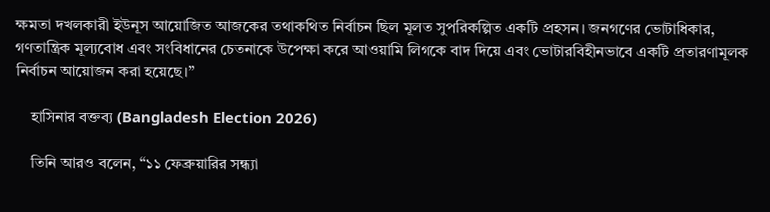ক্ষমতা দখলকারী ইউনূস আয়োজিত আজকের তথাকথিত নির্বাচন ছিল মূলত সুপরিকল্পিত একটি প্রহসন। জনগণের ভোটাধিকার, গণতান্ত্রিক মূল্যবোধ এবং সংবিধানের চেতনাকে উপেক্ষা করে আওয়ামি লিগকে বাদ দিয়ে এবং ভোটারবিহীনভাবে একটি প্রতারণামূলক নির্বাচন আয়োজন করা হয়েছে।”

    হাসিনার বক্তব্য (Bangladesh Election 2026)

    তিনি আরও বলেন, “১১ ফেব্রুয়ারির সন্ধ্যা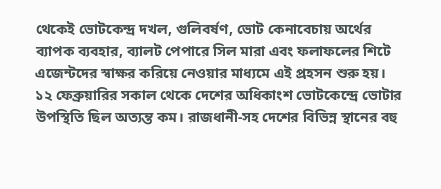থেকেই ভোটকেন্দ্র দখল, গুলিবর্ষণ, ভোট কেনাবেচায় অর্থের ব্যাপক ব্যবহার, ব্যালট পেপারে সিল মারা এবং ফলাফলের শিটে এজেন্টদের স্বাক্ষর করিয়ে নেওয়ার মাধ্যমে এই প্রহসন শুরু হয়। ১২ ফেব্রুয়ারির সকাল থেকে দেশের অধিকাংশ ভোটকেন্দ্রে ভোটার উপস্থিতি ছিল অত্যন্ত কম। রাজধানী-সহ দেশের বিভিন্ন স্থানের বহু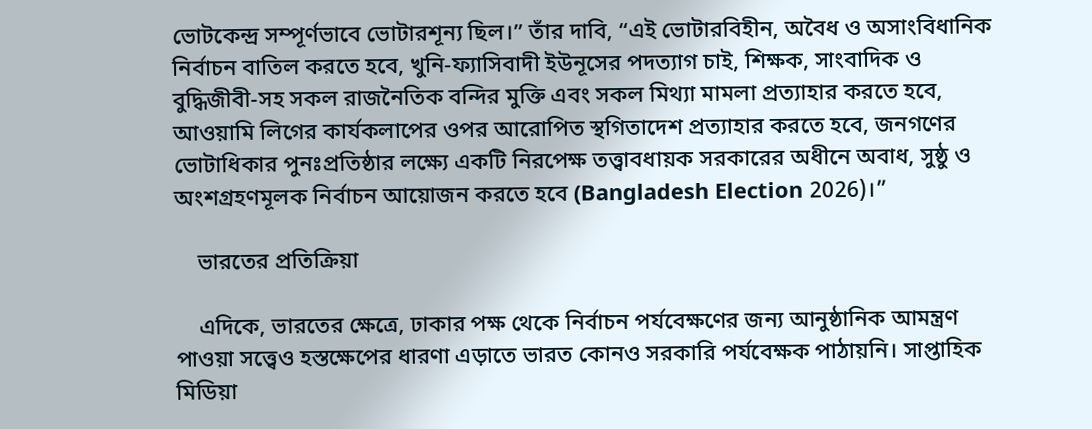ভোটকেন্দ্র সম্পূর্ণভাবে ভোটারশূন্য ছিল।” তাঁর দাবি, “এই ভোটারবিহীন, অবৈধ ও অসাংবিধানিক নির্বাচন বাতিল করতে হবে, খুনি-ফ্যাসিবাদী ইউনূসের পদত্যাগ চাই, শিক্ষক, সাংবাদিক ও বুদ্ধিজীবী-সহ সকল রাজনৈতিক বন্দির মুক্তি এবং সকল মিথ্যা মামলা প্রত্যাহার করতে হবে, আওয়ামি লিগের কার্যকলাপের ওপর আরোপিত স্থগিতাদেশ প্রত্যাহার করতে হবে, জনগণের ভোটাধিকার পুনঃপ্রতিষ্ঠার লক্ষ্যে একটি নিরপেক্ষ তত্ত্বাবধায়ক সরকারের অধীনে অবাধ, সুষ্ঠু ও অংশগ্রহণমূলক নির্বাচন আয়োজন করতে হবে (Bangladesh Election 2026)।”

    ভারতের প্রতিক্রিয়া

    এদিকে, ভারতের ক্ষেত্রে, ঢাকার পক্ষ থেকে নির্বাচন পর্যবেক্ষণের জন্য আনুষ্ঠানিক আমন্ত্রণ পাওয়া সত্ত্বেও হস্তক্ষেপের ধারণা এড়াতে ভারত কোনও সরকারি পর্যবেক্ষক পাঠায়নি। সাপ্তাহিক মিডিয়া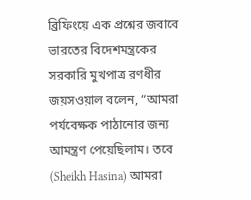ব্রিফিংয়ে এক প্রশ্নের জবাবে ভারতের বিদেশমন্ত্রকের সরকারি মুখপাত্র রণধীর জয়সওয়াল বলেন, “আমরা পর্যবেক্ষক পাঠানোর জন্য আমন্ত্রণ পেয়েছিলাম। তবে (Sheikh Hasina) আমরা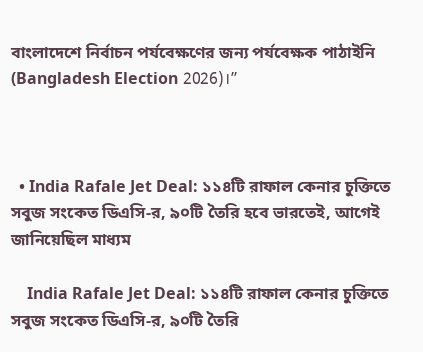বাংলাদেশে নির্বাচন পর্যবেক্ষণের জন্য পর্যবেক্ষক পাঠাইনি (Bangladesh Election 2026)।”



  • India Rafale Jet Deal: ১১৪টি রাফাল কেনার চুক্তিতে সবুজ সংকেত ডিএসি-র, ৯০টি তৈরি হবে ভারতেই, আগেই জানিয়েছিল মাধ্যম

    India Rafale Jet Deal: ১১৪টি রাফাল কেনার চুক্তিতে সবুজ সংকেত ডিএসি-র, ৯০টি তৈরি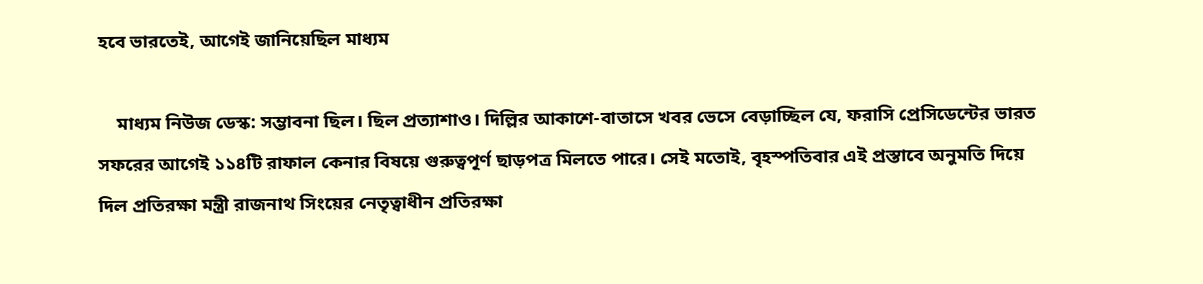হবে ভারতেই, আগেই জানিয়েছিল মাধ্যম

    মাধ্যম নিউজ ডেস্ক: সম্ভাবনা ছিল। ছিল প্রত্যাশাও। দিল্লির আকাশে-বাতাসে খবর ভেসে বেড়াচ্ছিল যে, ফরাসি প্রেসিডেন্টের ভারত সফরের আগেই ১১৪টি রাফাল কেনার বিষয়ে গুরুত্বপূর্ণ ছাড়পত্র মিলতে পারে। সেই মতোই, বৃহস্পতিবার এই প্রস্তাবে অনুমতি দিয়ে দিল প্রতিরক্ষা মন্ত্রী রাজনাথ সিংয়ের নেতৃত্বাধীন প্রতিরক্ষা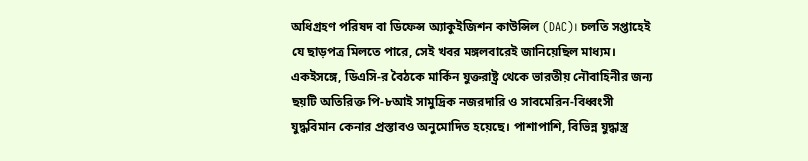অধিগ্রহণ পরিষদ বা ডিফেন্স অ্যাকুইজিশন কাউন্সিল (DAC)। চলতি সপ্তাহেই যে ছাড়পত্র মিলতে পারে, সেই খবর মঙ্গলবারেই জানিয়েছিল মাধ্যম। একইসঙ্গে, ডিএসি-র বৈঠকে মার্কিন যুক্তরাষ্ট্র থেকে ভারতীয় নৌবাহিনীর জন্য ছয়টি অতিরিক্ত পি-৮আই সামুদ্রিক নজরদারি ও সাবমেরিন-বিধ্বংসী যুদ্ধবিমান কেনার প্রস্তাবও অনুমোদিত হয়েছে। পাশাপাশি, বিভিন্ন যুদ্ধাস্ত্র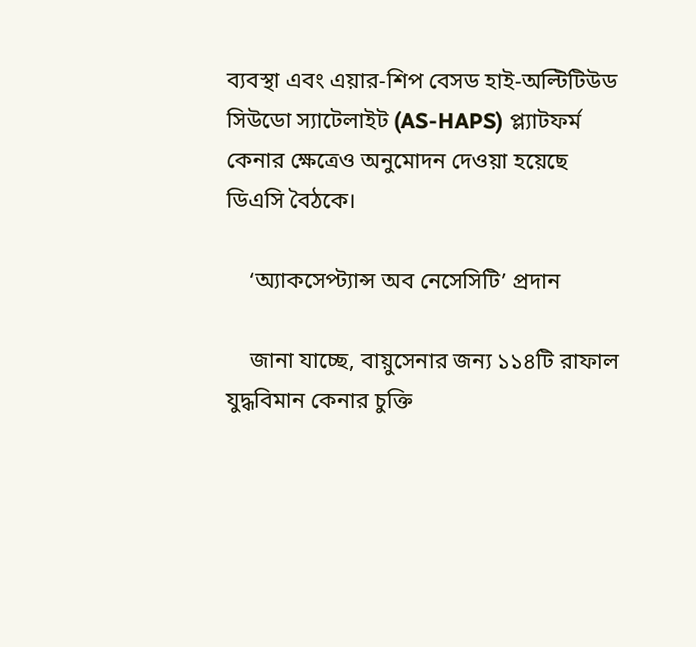ব্যবস্থা এবং এয়ার-শিপ বেসড হাই-অল্টিটিউড সিউডো স্যাটেলাইট (AS-HAPS) প্ল্যাটফর্ম কেনার ক্ষেত্রেও অনুমোদন দেওয়া হয়েছে ডিএসি বৈঠকে।

    ‘অ্যাকসেপ্ট্যান্স অব নেসেসিটি’ প্রদান

    জানা যাচ্ছে, বায়ুসেনার জন্য ১১৪টি রাফাল যুদ্ধবিমান কেনার চুক্তি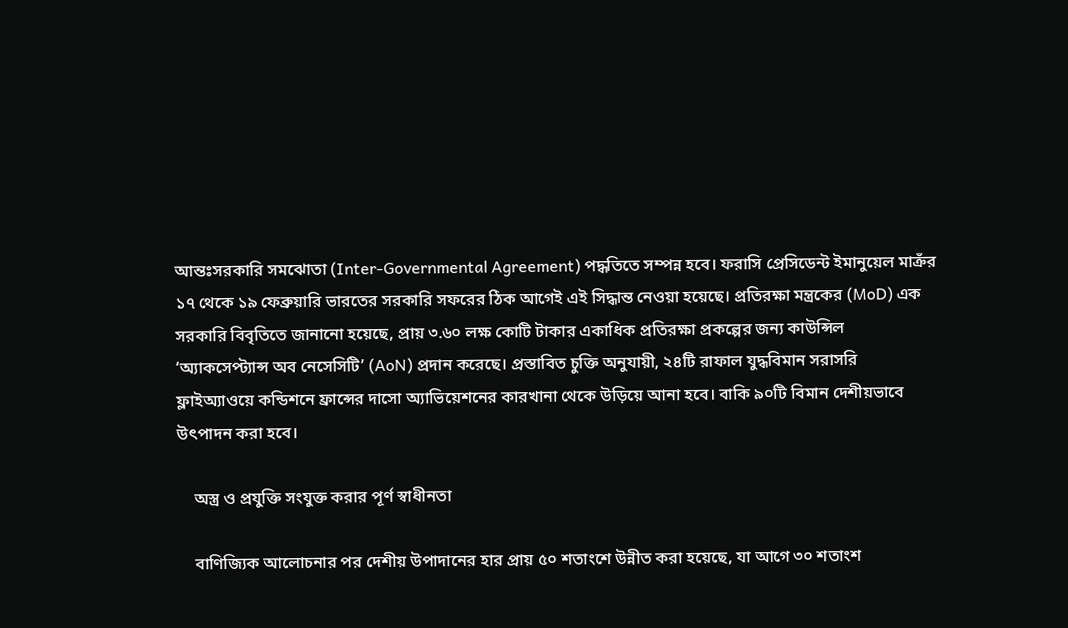আন্তঃসরকারি সমঝোতা (Inter-Governmental Agreement) পদ্ধতিতে সম্পন্ন হবে। ফরাসি প্রেসিডেন্ট ইমানুয়েল মাক্রঁর ১৭ থেকে ১৯ ফেব্রুয়ারি ভারতের সরকারি সফরের ঠিক আগেই এই সিদ্ধান্ত নেওয়া হয়েছে। প্রতিরক্ষা মন্ত্রকের (MoD) এক সরকারি বিবৃতিতে জানানো হয়েছে, প্রায় ৩.৬০ লক্ষ কোটি টাকার একাধিক প্রতিরক্ষা প্রকল্পের জন্য কাউন্সিল ‘অ্যাকসেপ্ট্যান্স অব নেসেসিটি’ (AoN) প্রদান করেছে। প্রস্তাবিত চুক্তি অনুযায়ী, ২৪টি রাফাল যুদ্ধবিমান সরাসরি ফ্লাইঅ্যাওয়ে কন্ডিশনে ফ্রান্সের দাসো অ্যাভিয়েশনের কারখানা থেকে উড়িয়ে আনা হবে। বাকি ৯০টি বিমান দেশীয়ভাবে উৎপাদন করা হবে।

    অস্ত্র ও প্রযুক্তি সংযুক্ত করার পূর্ণ স্বাধীনতা

    বাণিজ্যিক আলোচনার পর দেশীয় উপাদানের হার প্রায় ৫০ শতাংশে উন্নীত করা হয়েছে, যা আগে ৩০ শতাংশ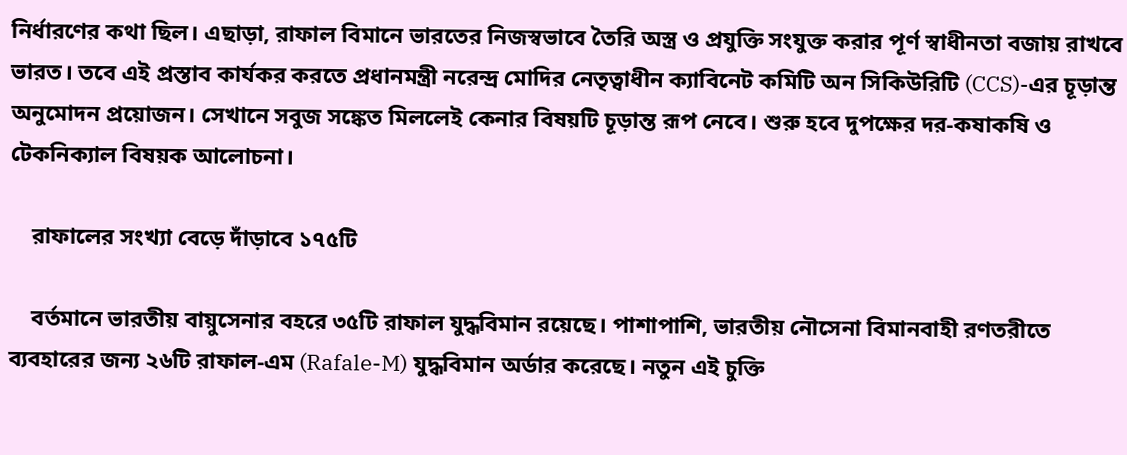নির্ধারণের কথা ছিল। এছাড়া, রাফাল বিমানে ভারতের নিজস্বভাবে তৈরি অস্ত্র ও প্রযুক্তি সংযুক্ত করার পূর্ণ স্বাধীনতা বজায় রাখবে ভারত। তবে এই প্রস্তাব কার্যকর করতে প্রধানমন্ত্রী নরেন্দ্র মোদির নেতৃত্বাধীন ক্যাবিনেট কমিটি অন সিকিউরিটি (CCS)-এর চূড়ান্ত অনুমোদন প্রয়োজন। সেখানে সবুজ সঙ্কেত মিললেই কেনার বিষয়টি চূড়ান্ত রূপ নেবে। শুরু হবে দুপক্ষের দর-কষাকষি ও টেকনিক্যাল বিষয়ক আলোচনা।

    রাফালের সংখ্যা বেড়ে দাঁড়াবে ১৭৫টি

    বর্তমানে ভারতীয় বায়ুসেনার বহরে ৩৫টি রাফাল যুদ্ধবিমান রয়েছে। পাশাপাশি, ভারতীয় নৌসেনা বিমানবাহী রণতরীতে ব্যবহারের জন্য ২৬টি রাফাল-এম (Rafale-M) যুদ্ধবিমান অর্ডার করেছে। নতুন এই চুক্তি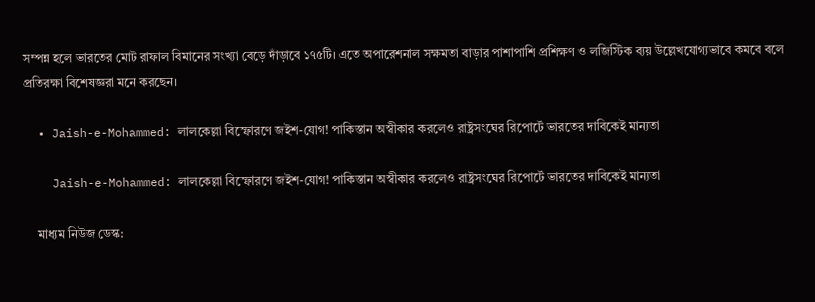সম্পন্ন হলে ভারতের মোট রাফাল বিমানের সংখ্যা বেড়ে দাঁড়াবে ১৭৫টি। এতে অপারেশনাল সক্ষমতা বাড়ার পাশাপাশি প্রশিক্ষণ ও লজিস্টিক ব্যয় উল্লেখযোগ্যভাবে কমবে বলে প্রতিরক্ষা বিশেষজ্ঞরা মনে করছেন।

  • Jaish-e-Mohammed: লালকেল্লা বিস্ফোরণে জইশ-যোগ! পাকিস্তান অস্বীকার করলেও রাষ্ট্রসংঘের রিপোর্টে ভারতের দাবিকেই মান্যতা

    Jaish-e-Mohammed: লালকেল্লা বিস্ফোরণে জইশ-যোগ! পাকিস্তান অস্বীকার করলেও রাষ্ট্রসংঘের রিপোর্টে ভারতের দাবিকেই মান্যতা

    মাধ্যম নিউজ ডেস্ক: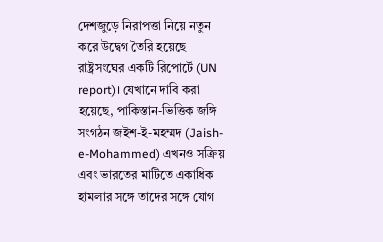দেশজুড়ে নিরাপত্তা নিয়ে নতুন করে উদ্বেগ তৈরি হয়েছে রাষ্ট্রসংঘের একটি রিপোর্টে (UN report)। যেখানে দাবি করা হয়েছে, পাকিস্তান-ভিত্তিক জঙ্গি সংগঠন জইশ-ই-মহম্মদ (Jaish-e-Mohammed) এখনও সক্রিয় এবং ভারতের মাটিতে একাধিক হামলার সঙ্গে তাদের সঙ্গে যোগ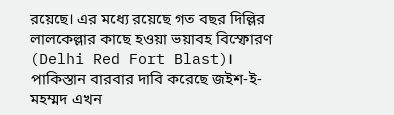রয়েছে। এর মধ্যে রয়েছে গত বছর দিল্লির লালকেল্লার কাছে হওয়া ভয়াবহ বিস্ফোরণ (Delhi Red Fort Blast)। পাকিস্তান বারবার দাবি করেছে জইশ-ই-মহম্মদ এখন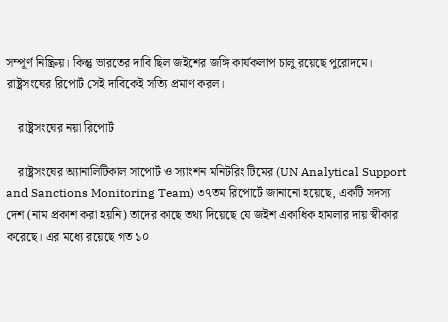সম্পূর্ণ নিষ্ক্রিয়। কিন্তু ভারতের দাবি ছিল জইশের জঙ্গি কার্যকলাপ চালু রয়েছে পুরোদমে। রাষ্ট্রসংঘের রিপোর্ট সেই দাবিকেই সত্যি প্রমাণ করল।

    রাষ্ট্রসংঘের নয়া রিপোর্ট

    রাষ্ট্রসংঘের অ্যানালিটিকাল সাপোর্ট ও স্যাংশন মনিটরিং টিমের (UN Analytical Support and Sanctions Monitoring Team) ৩৭তম রিপোর্টে জানানো হয়েছে, একটি সদস্য দেশ (নাম প্রকাশ করা হয়নি) তাদের কাছে তথ্য দিয়েছে যে জইশ একাধিক হামলার দায় স্বীকার করেছে। এর মধ্যে রয়েছে গত ১০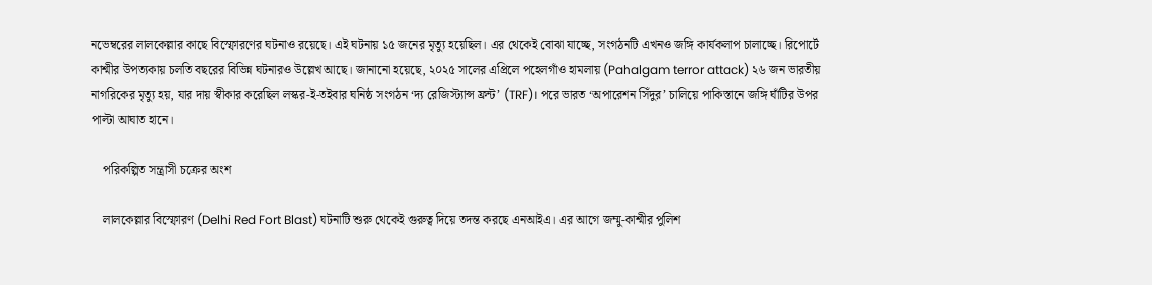নভেম্বরের লালকেল্লার কাছে বিস্ফোরণের ঘটনাও রয়েছে। এই ঘটনায় ১৫ জনের মৃত্যু হয়েছিল। এর থেকেই বোঝা যাচ্ছে, সংগঠনটি এখনও জঙ্গি কার্যকলাপ চালাচ্ছে। রিপোর্টে কাশ্মীর উপত্যকায় চলতি বছরের বিভিন্ন ঘটনারও উল্লেখ আছে। জানানো হয়েছে, ২০২৫ সালের এপ্রিলে পহেলগাঁও হামলায় (Pahalgam terror attack) ২৬ জন ভারতীয় নাগরিকের মৃত্যু হয়, যার দায় স্বীকার করেছিল লস্কর-ই-তইবার ঘনিষ্ঠ সংগঠন ‘দ্য রেজিস্ট্যান্স ফ্রন্ট’ (TRF)। পরে ভারত ‘অপারেশন সিঁদুর’ চালিয়ে পাকিস্তানে জঙ্গি ঘাঁটির উপর পাল্টা আঘাত হানে।

    পরিকল্পিত সন্ত্রাসী চক্রের অংশ

    লালকেল্লার বিস্ফোরণ (Delhi Red Fort Blast) ঘটনাটি শুরু থেকেই গুরুত্ব দিয়ে তদন্ত করছে এনআইএ। এর আগে জম্মু-কাশ্মীর পুলিশ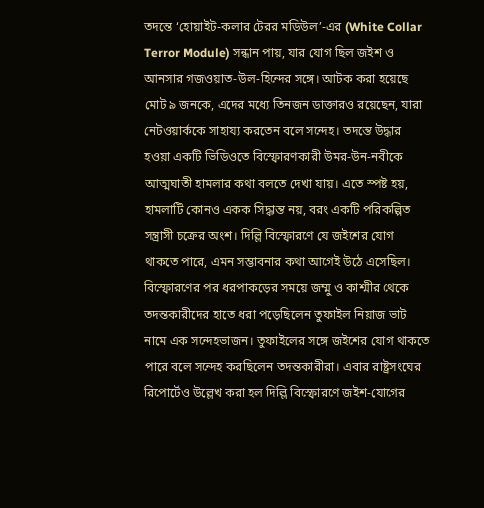তদন্তে ‘হোয়াইট-কলার টেরর মডিউল’-এর (White Collar Terror Module) সন্ধান পায়, যার যোগ ছিল জইশ ও আনসার গজওয়াত-উল-হিন্দের সঙ্গে। আটক করা হয়েছে মোট ৯ জনকে, এদের মধ্যে তিনজন ডাক্তারও রয়েছেন, যারা নেটওয়ার্ককে সাহায্য করতেন বলে সন্দেহ। তদন্তে উদ্ধার হওয়া একটি ভিডিওতে বিস্ফোরণকারী উমর-উন-নবীকে আত্মঘাতী হামলার কথা বলতে দেখা যায়। এতে স্পষ্ট হয়, হামলাটি কোনও একক সিদ্ধান্ত নয়, বরং একটি পরিকল্পিত সন্ত্রাসী চক্রের অংশ। দিল্লি বিস্ফোরণে যে জইশের যোগ থাকতে পারে, এমন সম্ভাবনার কথা আগেই উঠে এসেছিল। বিস্ফোরণের পর ধরপাকড়ের সময়ে জম্মু ও কাশ্মীর থেকে তদন্তকারীদের হাতে ধরা পড়েছিলেন তুফাইল নিয়াজ ভাট নামে এক সন্দেহভাজন। তুফাইলের সঙ্গে জইশের যোগ থাকতে পারে বলে সন্দেহ করছিলেন তদন্তকারীরা। এবার রাষ্ট্রসংঘের রিপোর্টেও উল্লেখ করা হল দিল্লি বিস্ফোরণে জইশ-যোগের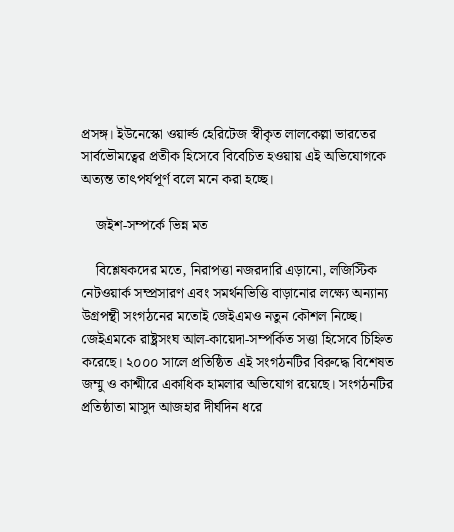প্রসঙ্গ। ইউনেস্কো ওয়ার্ল্ড হেরিটেজ স্বীকৃত লালকেল্লা ভারতের সার্বভৌমত্বের প্রতীক হিসেবে বিবেচিত হওয়ায় এই অভিযোগকে অত্যন্ত তাৎপর্যপূর্ণ বলে মনে করা হচ্ছে।

    জইশ-সম্পর্কে ভিন্ন মত

    বিশ্লেষকদের মতে, নিরাপত্তা নজরদারি এড়ানো, লজিস্টিক নেটওয়ার্ক সম্প্রসারণ এবং সমর্থনভিত্তি বাড়ানোর লক্ষ্যে অন্যান্য উগ্রপন্থী সংগঠনের মতোই জেইএমও নতুন কৌশল নিচ্ছে। জেইএমকে রাষ্ট্রসংঘ আল-কায়েদা-সম্পর্কিত সত্তা হিসেবে চিহ্নিত করেছে। ২০০০ সালে প্রতিষ্ঠিত এই সংগঠনটির বিরুদ্ধে বিশেষত জম্মু ও কাশ্মীরে একাধিক হামলার অভিযোগ রয়েছে। সংগঠনটির প্রতিষ্ঠাতা মাসুদ আজহার দীর্ঘদিন ধরে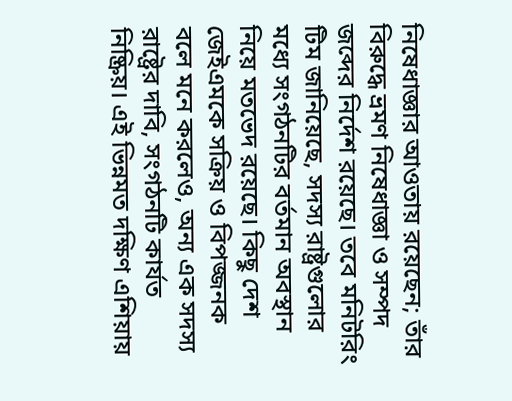নিষেধাজ্ঞার আওতায় রয়েছেন; তাঁর বিরুদ্ধে ভ্রমণ নিষেধাজ্ঞা ও সম্পদ জব্দের নির্দেশ রয়েছে। তবে মনিটরিং টিম জানিয়েছে, সদস্য রাষ্ট্রগুলোর মধ্যে সংগঠনটির বর্তমান অবস্থান নিয়ে মতভেদ রয়েছে। কিছু দেশ জেইএমকে সক্রিয় ও বিপজ্জনক বলে মনে করলেও, অন্য এক সদস্য রাষ্ট্রের দাবি, সংগঠনটি কার্যত নিষ্ক্রিয়। এই ভিন্নমত দক্ষিণ এশিয়ায়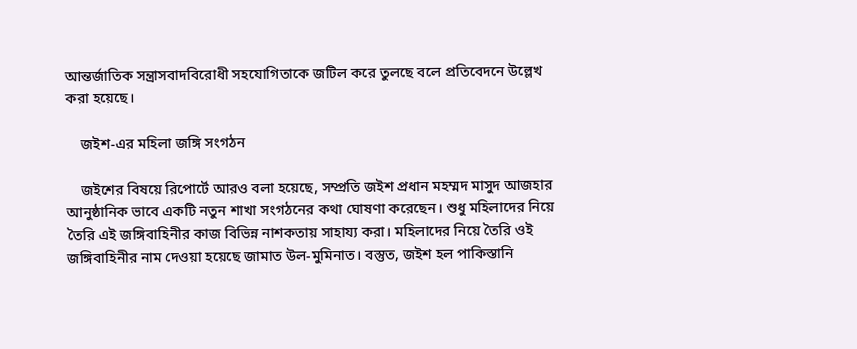আন্তর্জাতিক সন্ত্রাসবাদবিরোধী সহযোগিতাকে জটিল করে তুলছে বলে প্রতিবেদনে উল্লেখ করা হয়েছে।

    জইশ-এর মহিলা জঙ্গি সংগঠন

    জইশের বিষয়ে রিপোর্টে আরও বলা হয়েছে, সম্প্রতি জইশ প্রধান মহম্মদ মাসুদ আজহার আনুষ্ঠানিক ভাবে একটি নতুন শাখা সংগঠনের কথা ঘোষণা করেছেন। শুধু মহিলাদের নিয়ে তৈরি এই জঙ্গিবাহিনীর কাজ বিভিন্ন নাশকতায় সাহায্য করা। মহিলাদের নিয়ে তৈরি ওই জঙ্গিবাহিনীর নাম দেওয়া হয়েছে জামাত উল-মুমিনাত। বস্তুত, জইশ হল পাকিস্তানি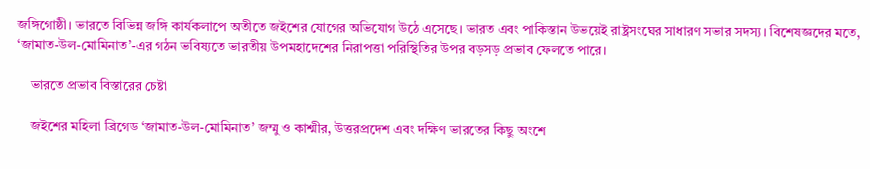জঙ্গিগোষ্ঠী। ভারতে বিভিন্ন জঙ্গি কার্যকলাপে অতীতে জইশের যোগের অভিযোগ উঠে এসেছে। ভারত এবং পাকিস্তান উভয়েই রাষ্ট্রসংঘের সাধারণ সভার সদস্য। বিশেষজ্ঞদের মতে, ‘জামাত-উল-মোমিনাত’-এর গঠন ভবিষ্যতে ভারতীয় উপমহাদেশের নিরাপত্তা পরিস্থিতির উপর বড়সড় প্রভাব ফেলতে পারে।

    ভারতে প্রভাব বিস্তারের চেষ্টা

    জইশের মহিলা ব্রিগেড ‘জামাত-উল-মোমিনাত’ জম্মু ও কাশ্মীর, উত্তরপ্রদেশ এবং দক্ষিণ ভারতের কিছু অংশে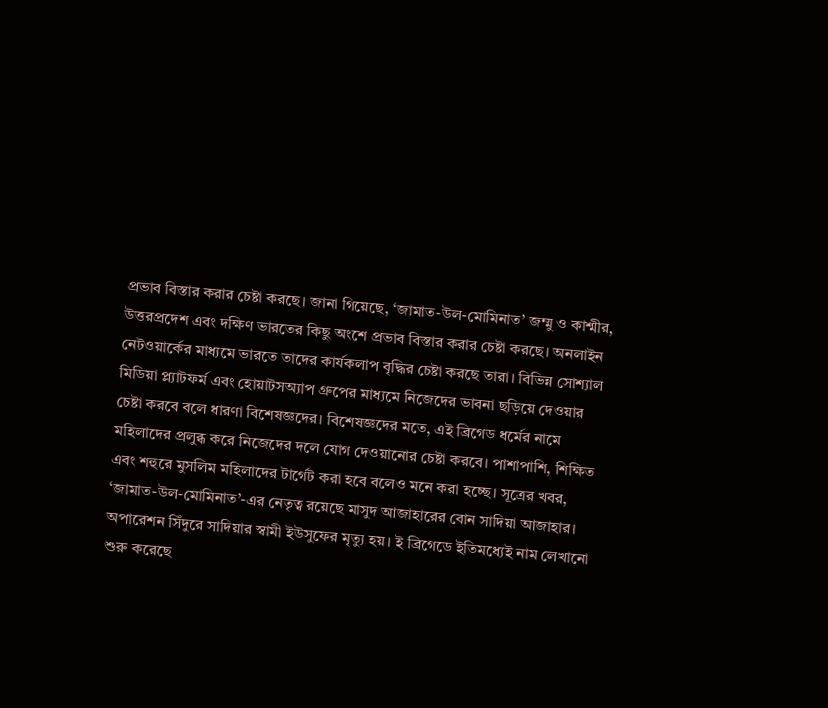প্রভাব বিস্তার করার চেষ্টা করছে। জানা গিয়েছে, ‘জামাত-উল-মোমিনাত’ জম্মু ও কাশ্মীর, উত্তরপ্রদেশ এবং দক্ষিণ ভারতের কিছু অংশে প্রভাব বিস্তার করার চেষ্টা করছে। অনলাইন নেটওয়ার্কের মাধ্যমে ভারতে তাদের কার্যকলাপ বৃদ্ধির চেষ্টা করছে তারা। বিভিন্ন সোশ্যাল মিডিয়া প্ল্যাটফর্ম এবং হোয়াটসঅ্যাপ গ্রুপের মাধ্যমে নিজেদের ভাবনা ছড়িয়ে দেওয়ার চেষ্টা করবে বলে ধারণা বিশেষজ্ঞদের। বিশেষজ্ঞদের মতে, এই ব্রিগেড ধর্মের নামে মহিলাদের প্রলুব্ধ করে নিজেদের দলে যোগ দেওয়ানোর চেষ্টা করবে। পাশাপাশি, শিক্ষিত এবং শহুরে মুসলিম মহিলাদের টার্গেট করা হবে বলেও মনে করা হচ্ছে। সূত্রের খবর, ‘জামাত-উল-মোমিনাত’-এর নেতৃত্ব রয়েছে মাসুদ আজাহারের বোন সাদিয়া আজাহার। অপারেশন সিঁদুরে সাদিয়ার স্বামী ইউসুফের মৃত্যু হয়। ই ব্রিগেডে ইতিমধ্যেই নাম লেখানো শুরু করেছে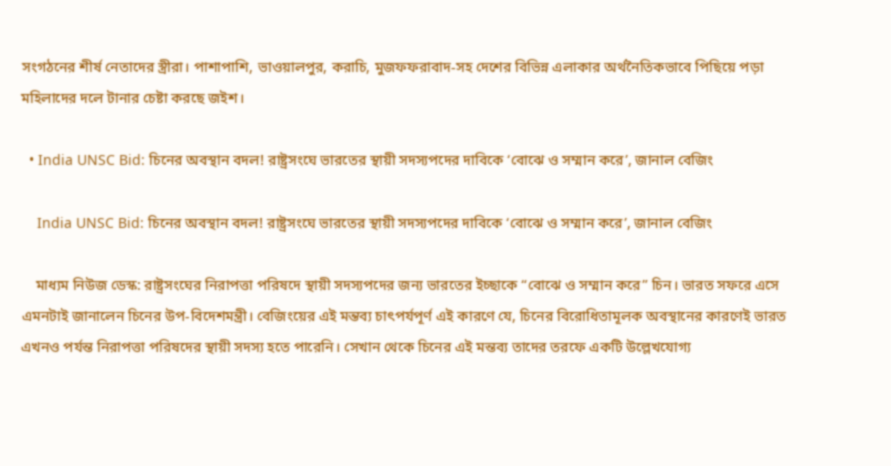সংগঠনের শীর্ষ নেতাদের স্ত্রীরা। পাশাপাশি, ভাওয়ালপুর, করাচি, মুজফফরাবাদ-সহ দেশের বিভিন্ন এলাকার অর্থনৈতিকভাবে পিছিয়ে পড়া মহিলাদের দলে টানার চেষ্টা করছে জইশ।

  • India UNSC Bid: চিনের অবস্থান বদল! রাষ্ট্রসংঘে ভারতের স্থায়ী সদস্যপদের দাবিকে ‘বোঝে ও সম্মান করে’, জানাল বেজিং

    India UNSC Bid: চিনের অবস্থান বদল! রাষ্ট্রসংঘে ভারতের স্থায়ী সদস্যপদের দাবিকে ‘বোঝে ও সম্মান করে’, জানাল বেজিং

    মাধ্যম নিউজ ডেস্ক: রাষ্ট্রসংঘের নিরাপত্তা পরিষদে স্থায়ী সদস্যপদের জন্য ভারতের ইচ্ছাকে “বোঝে ও সম্মান করে” চিন। ভারত সফরে এসে এমনটাই জানালেন চিনের উপ-বিদেশমন্ত্রী। বেজিংয়ের এই মন্তব্য চাৎপর্যপূর্ণ এই কারণে যে, চিনের বিরোধিতামূলক অবস্থানের কারণেই ভারত এখনও পর্যন্ত নিরাপত্তা পরিষদের স্থায়ী সদস্য হতে পারেনি। সেখান থেকে চিনের এই মন্তব্য তাদের তরফে একটি উল্লেখযোগ্য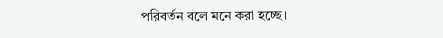পরিবর্তন বলে মনে করা হচ্ছে।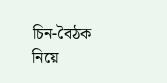চিন-বৈঠক নিয়ে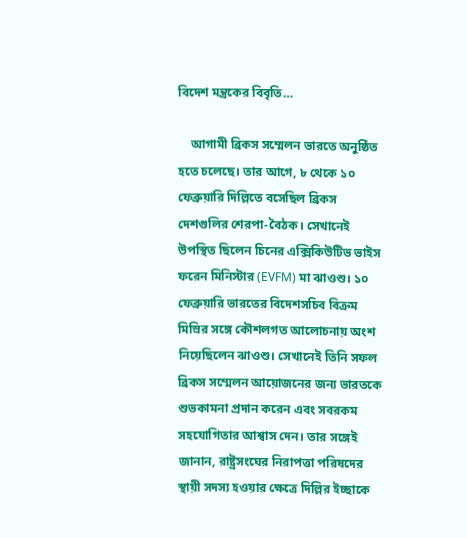বিদেশ মন্ত্রকের বিবৃতি…

    আগামী ব্রিকস সম্মেলন ভারতে অনুষ্ঠিত হতে চলেছে। তার আগে, ৮ থেকে ১০ ফেব্রুয়ারি দিল্লিতে বসেছিল ব্রিকস দেশগুলির শেরপা-বৈঠক। সেখানেই উপস্থিত ছিলেন চিনের এক্সিকিউটিভ ভাইস ফরেন মিনিস্টার (EVFM) মা ঝাওশু। ১০ ফেব্রুয়ারি ভারতের বিদেশসচিব বিক্রম মিস্রির সঙ্গে কৌশলগত আলোচনায় অংশ নিয়েছিলেন ঝাওশু। সেখানেই তিনি সফল ব্রিকস সম্মেলন আয়োজনের জন্য ভারতকে শুভকামনা প্রদান করেন এবং সবরকম সহযোগিতার আশ্বাস দেন। তার সঙ্গেই জানান, রাষ্ট্রসংঘের নিরাপত্তা পরিষদের স্থায়ী সদস্য হওয়ার ক্ষেত্রে দিল্লির ইচ্ছাকে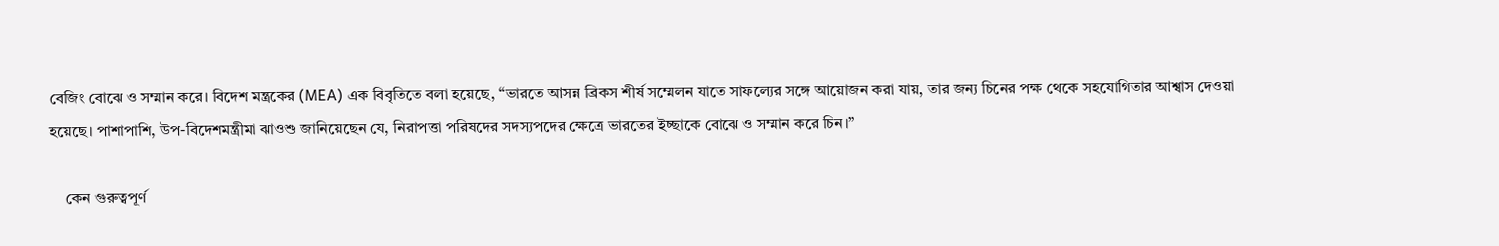বেজিং বোঝে ও সম্মান করে। বিদেশ মন্ত্রকের (MEA) এক বিবৃতিতে বলা হয়েছে, “ভারতে আসন্ন ব্রিকস শীর্ষ সম্মেলন যাতে সাফল্যের সঙ্গে আয়োজন করা যায়, তার জন্য চিনের পক্ষ থেকে সহযোগিতার আশ্বাস দেওয়া হয়েছে। পাশাপাশি, উপ-বিদেশমন্ত্রীমা ঝাওশু জানিয়েছেন যে, নিরাপত্তা পরিষদের সদস্যপদের ক্ষেত্রে ভারতের ইচ্ছাকে বোঝে ও সম্মান করে চিন।”

    কেন গুরুত্বপূর্ণ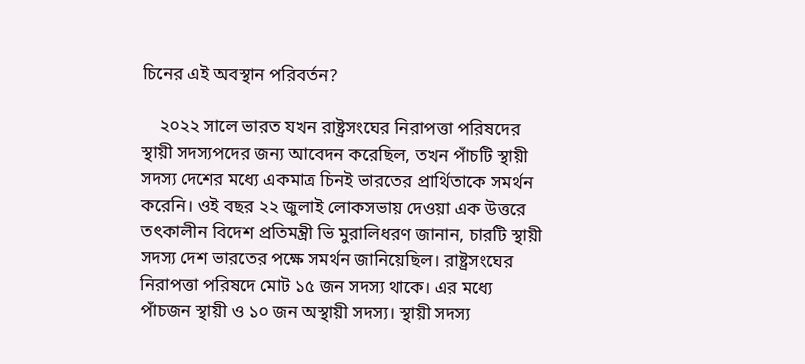চিনের এই অবস্থান পরিবর্তন?

    ২০২২ সালে ভারত যখন রাষ্ট্রসংঘের নিরাপত্তা পরিষদের স্থায়ী সদস্যপদের জন্য আবেদন করেছিল, তখন পাঁচটি স্থায়ী সদস্য দেশের মধ্যে একমাত্র চিনই ভারতের প্রার্থিতাকে সমর্থন করেনি। ওই বছর ২২ জুলাই লোকসভায় দেওয়া এক উত্তরে তৎকালীন বিদেশ প্রতিমন্ত্রী ভি মুরালিধরণ জানান, চারটি স্থায়ী সদস্য দেশ ভারতের পক্ষে সমর্থন জানিয়েছিল। রাষ্ট্রসংঘের নিরাপত্তা পরিষদে মোট ১৫ জন সদস্য থাকে। এর মধ্যে পাঁচজন স্থায়ী ও ১০ জন অস্থায়ী সদস্য। স্থায়ী সদস্য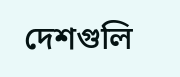দেশগুলি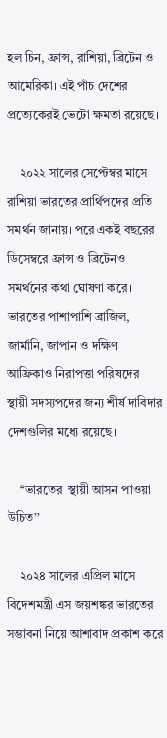হল চিন, ফ্রান্স, রাশিয়া, ব্রিটেন ও আমেরিকা। এই পাঁচ দেশের প্রত্যেকেরই ভেটো ক্ষমতা রয়েছে।

    ২০২২ সালের সেপ্টেম্বর মাসে রাশিয়া ভারতের প্রার্থিপদের প্রতি সমর্থন জানায়। পরে একই বছরের ডিসেম্বরে ফ্রান্স ও ব্রিটেনও সমর্থনের কথা ঘোষণা করে। ভারতের পাশাপাশি ব্রাজিল, জার্মানি, জাপান ও দক্ষিণ আফ্রিকাও নিরাপত্তা পরিষদের স্থায়ী সদস্যপদের জন্য শীর্ষ দাবিদার দেশগুলির মধ্যে রয়েছে।

    ‘‘ভারতের  স্থায়ী আসন পাওয়া উচিত’’

    ২০২৪ সালের এপ্রিল মাসে বিদেশমন্ত্রী এস জয়শঙ্কর ভারতের সম্ভাবনা নিয়ে আশাবাদ প্রকাশ করে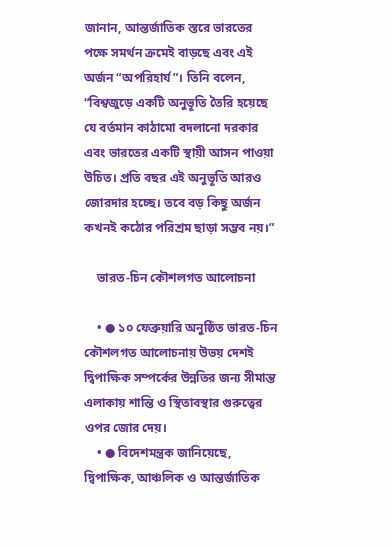জানান, আন্তর্জাতিক স্তরে ভারতের পক্ষে সমর্থন ক্রমেই বাড়ছে এবং এই অর্জন “অপরিহার্য”। তিনি বলেন, “বিশ্বজুড়ে একটি অনুভূতি তৈরি হয়েছে যে বর্তমান কাঠামো বদলানো দরকার এবং ভারতের একটি স্থায়ী আসন পাওয়া উচিত। প্রতি বছর এই অনুভূতি আরও জোরদার হচ্ছে। তবে বড় কিছু অর্জন কখনই কঠোর পরিশ্রম ছাড়া সম্ভব নয়।”

    ভারত-চিন কৌশলগত আলোচনা

    • ● ১০ ফেব্রুয়ারি অনুষ্ঠিত ভারত-চিন কৌশলগত আলোচনায় উভয় দেশই দ্বিপাক্ষিক সম্পর্কের উন্নতির জন্য সীমান্ত এলাকায় শান্তি ও স্থিতাবস্থার গুরুত্বের ওপর জোর দেয়।
    • ● বিদেশমন্ত্রক জানিয়েছে, দ্বিপাক্ষিক, আঞ্চলিক ও আন্তর্জাতিক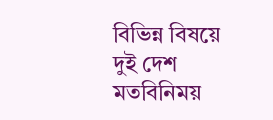বিভিন্ন বিষয়ে দুই দেশ মতবিনিময়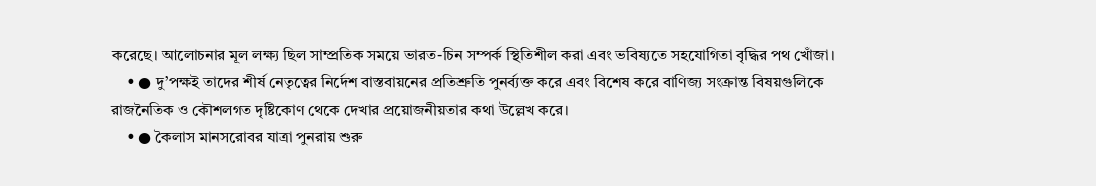করেছে। আলোচনার মূল লক্ষ্য ছিল সাম্প্রতিক সময়ে ভারত-চিন সম্পর্ক স্থিতিশীল করা এবং ভবিষ্যতে সহযোগিতা বৃদ্ধির পথ খোঁজা।
    • ● দু’পক্ষই তাদের শীর্ষ নেতৃত্বের নির্দেশ বাস্তবায়নের প্রতিশ্রুতি পুনর্ব্যক্ত করে এবং বিশেষ করে বাণিজ্য সংক্রান্ত বিষয়গুলিকে রাজনৈতিক ও কৌশলগত দৃষ্টিকোণ থেকে দেখার প্রয়োজনীয়তার কথা উল্লেখ করে।
    • ● কৈলাস মানসরোবর যাত্রা পুনরায় শুরু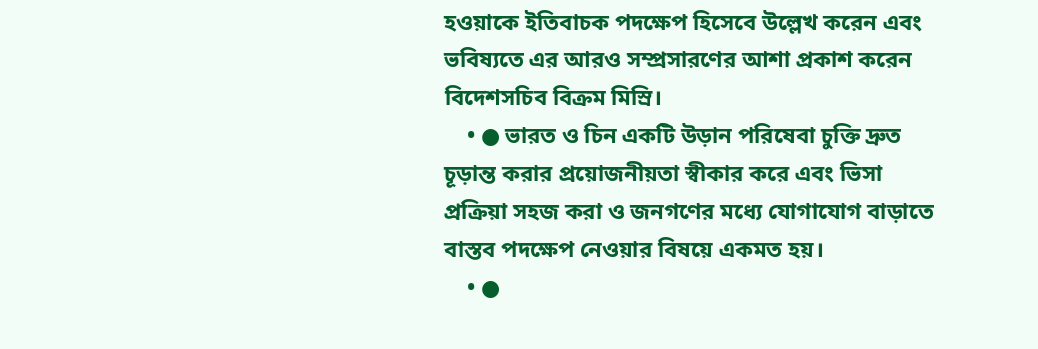হওয়াকে ইতিবাচক পদক্ষেপ হিসেবে উল্লেখ করেন এবং ভবিষ্যতে এর আরও সম্প্রসারণের আশা প্রকাশ করেন বিদেশসচিব বিক্রম মিস্রি।
    • ● ভারত ও চিন একটি উড়ান পরিষেবা চুক্তি দ্রুত চূড়ান্ত করার প্রয়োজনীয়তা স্বীকার করে এবং ভিসা প্রক্রিয়া সহজ করা ও জনগণের মধ্যে যোগাযোগ বাড়াতে বাস্তব পদক্ষেপ নেওয়ার বিষয়ে একমত হয়।
    • ●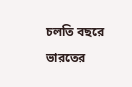চলতি বছরে ভারতের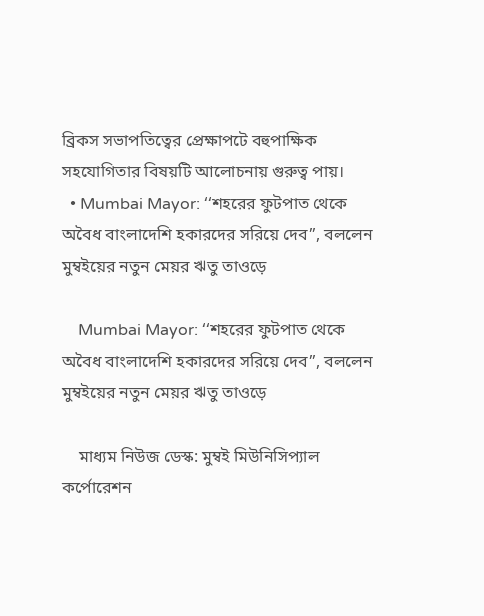ব্রিকস সভাপতিত্বের প্রেক্ষাপটে বহুপাক্ষিক সহযোগিতার বিষয়টি আলোচনায় গুরুত্ব পায়।
  • Mumbai Mayor: ‘‘শহরের ফুটপাত থেকে অবৈধ বাংলাদেশি হকারদের সরিয়ে দেব’’, বললেন মুম্বইয়ের নতুন মেয়র ঋতু তাওড়ে

    Mumbai Mayor: ‘‘শহরের ফুটপাত থেকে অবৈধ বাংলাদেশি হকারদের সরিয়ে দেব’’, বললেন মুম্বইয়ের নতুন মেয়র ঋতু তাওড়ে

    মাধ্যম নিউজ ডেস্ক: মুম্বই মিউনিসিপ্যাল কর্পোরেশন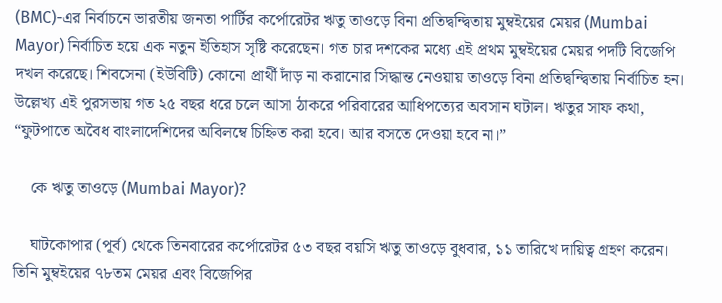(BMC)-এর নির্বাচনে ভারতীয় জনতা পার্টির কর্পোরেটর ঋতু তাওড়ে বিনা প্রতিদ্বন্দ্বিতায় মুম্বইয়ের মেয়র (Mumbai Mayor) নির্বাচিত হয়ে এক নতুন ইতিহাস সৃষ্টি করেছেন। গত চার দশকের মধ্যে এই প্রথম মুম্বইয়ের মেয়র পদটি বিজেপি দখল করেছে। শিবসেনা (ইউবিটি) কোনো প্রার্থী দাঁড় না করানোর সিদ্ধান্ত নেওয়ায় তাওড়ে বিনা প্রতিদ্বন্দ্বিতায় নির্বাচিত হন। উল্লেখ্য এই পুরসভায় গত ২৫ বছর ধরে চলে আসা ঠাকরে পরিবারের আধিপত্যের অবসান ঘটাল। ঋতুর সাফ কথা, “ফুটপাতে অবৈধ বাংলাদেশিদের অবিলম্বে চিহ্নিত করা হবে। আর বসতে দেওয়া হবে না।”

    কে ঋতু তাওড়ে (Mumbai Mayor)?

    ঘাটকোপার (পূর্ব) থেকে তিনবারের কর্পোরেটর ৫৩ বছর বয়সি ঋতু তাওড়ে বুধবার, ১১ তারিখে দায়িত্ব গ্রহণ করেন। তিনি মুম্বইয়ের ৭৮তম মেয়র এবং বিজেপির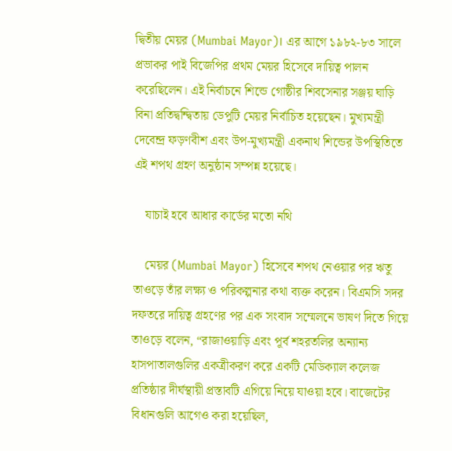দ্বিতীয় মেয়র (Mumbai Mayor)। এর আগে ১৯৮২-৮৩ সালে প্রভাকর পাই বিজেপির প্রথম মেয়র হিসেবে দায়িত্ব পালন করেছিলেন। এই নির্বাচনে শিন্ডে গোষ্ঠীর শিবসেনার সঞ্জয় ঘাড়ি বিনা প্রতিদ্বন্দ্বিতায় ডেপুটি মেয়র নির্বাচিত হয়েছেন। মুখ্যমন্ত্রী দেবেন্দ্র ফড়ণবীশ এবং উপ-মুখ্যমন্ত্রী একনাথ শিন্ডের উপস্থিতিতে এই শপথ গ্রহণ অনুষ্ঠান সম্পন্ন হয়েছে।

    যাচাই হবে আধার কার্ডের মতো নথি

    মেয়র (Mumbai Mayor) হিসেবে শপথ নেওয়ার পর ঋতু তাওড়ে তাঁর লক্ষ্য ও পরিকল্পনার কথা ব্যক্ত করেন। বিএমসি সদর দফতরে দায়িত্ব গ্রহণের পর এক সংবাদ সম্মেলনে ভাষণ দিতে গিয়ে তাওড়ে বলেন, “রাজাওয়াড়ি এবং পূর্ব শহরতলির অন্যান্য হাসপাতালগুলির একত্রীকরণ করে একটি মেডিক্যাল কলেজ প্রতিষ্ঠার দীর্ঘস্থায়ী প্রস্তাবটি এগিয়ে নিয়ে যাওয়া হবে। বাজেটের বিধানগুলি আগেও করা হয়েছিল,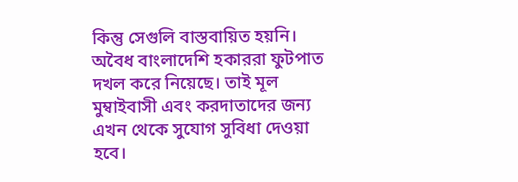কিন্তু সেগুলি বাস্তবায়িত হয়নি। অবৈধ বাংলাদেশি হকাররা ফুটপাত দখল করে নিয়েছে। তাই মূল মুম্বাইবাসী এবং করদাতাদের জন্য এখন থেকে সুযোগ সুবিধা দেওয়া হবে।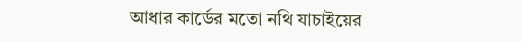আধার কার্ডের মতো নথি যাচাইয়ের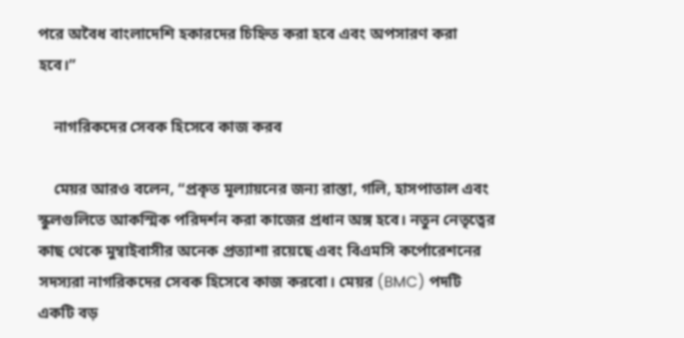পরে অবৈধ বাংলাদেশি হকারদের চিহ্নিত করা হবে এবং অপসারণ করা হবে।”

    নাগরিকদের সেবক হিসেবে কাজ করব

    মেয়র আরও বলেন, “প্রকৃত মূল্যায়নের জন্য রাস্তা, গলি, হাসপাতাল এবং স্কুলগুলিতে আকস্মিক পরিদর্শন করা কাজের প্রধান অঙ্গ হবে। নতুন নেতৃত্বের কাছ থেকে মুম্বাইবাসীর অনেক প্রত্যাশা রয়েছে এবং বিএমসি কর্পোরেশনের সদস্যরা নাগরিকদের সেবক হিসেবে কাজ করবো। মেয়র (BMC) পদটি একটি বড়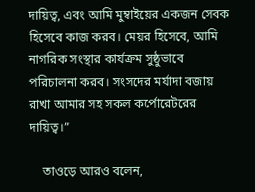দায়িত্ব, এবং আমি মুম্বাইয়ের একজন সেবক হিসেবে কাজ করব। মেয়র হিসেবে, আমি নাগরিক সংস্থার কার্যক্রম সুষ্ঠুভাবে পরিচালনা করব। সংসদের মর্যাদা বজায় রাখা আমার সহ সকল কর্পোরেটরের দায়িত্ব।”

    তাওড়ে আরও বলেন,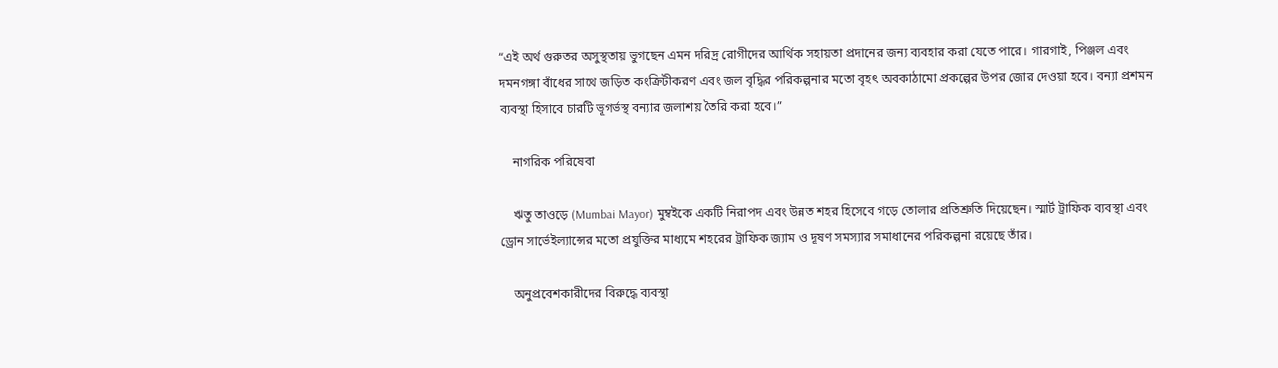“এই অর্থ গুরুতর অসুস্থতায় ভুগছেন এমন দরিদ্র রোগীদের আর্থিক সহায়তা প্রদানের জন্য ব্যবহার করা যেতে পারে। গারগাই, পিঞ্জল এবং দমনগঙ্গা বাঁধের সাথে জড়িত কংক্রিটীকরণ এবং জল বৃদ্ধির পরিকল্পনার মতো বৃহৎ অবকাঠামো প্রকল্পের উপর জোর দেওয়া হবে। বন্যা প্রশমন ব্যবস্থা হিসাবে চারটি ভূগর্ভস্থ বন্যার জলাশয় তৈরি করা হবে।”

    নাগরিক পরিষেবা

    ঋতু তাওড়ে (Mumbai Mayor) মুম্বইকে একটি নিরাপদ এবং উন্নত শহর হিসেবে গড়ে তোলার প্রতিশ্রুতি দিয়েছেন। স্মার্ট ট্রাফিক ব্যবস্থা এবং ড্রোন সার্ভেইল্যান্সের মতো প্রযুক্তির মাধ্যমে শহরের ট্রাফিক জ্যাম ও দূষণ সমস্যার সমাধানের পরিকল্পনা রয়েছে তাঁর।

    অনুপ্রবেশকারীদের বিরুদ্ধে ব্যবস্থা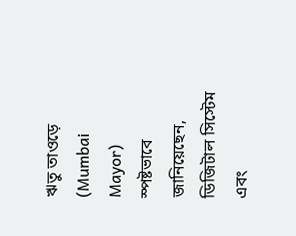ঋতু তাওড়ে (Mumbai Mayor) স্পষ্টভাবে জানিয়েছেন, ডিজিটাল সিস্টেম এবং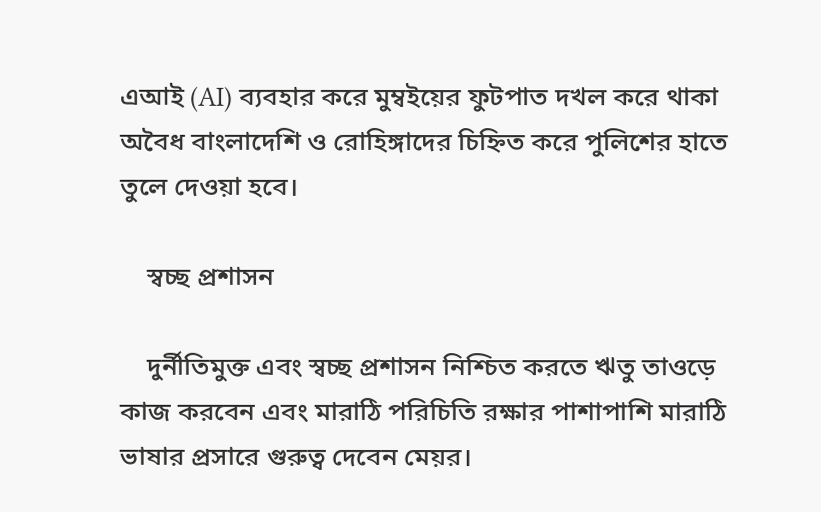এআই (AI) ব্যবহার করে মুম্বইয়ের ফুটপাত দখল করে থাকা অবৈধ বাংলাদেশি ও রোহিঙ্গাদের চিহ্নিত করে পুলিশের হাতে তুলে দেওয়া হবে।

    স্বচ্ছ প্রশাসন

    দুর্নীতিমুক্ত এবং স্বচ্ছ প্রশাসন নিশ্চিত করতে ঋতু তাওড়ে কাজ করবেন এবং মারাঠি পরিচিতি রক্ষার পাশাপাশি মারাঠি ভাষার প্রসারে গুরুত্ব দেবেন মেয়র।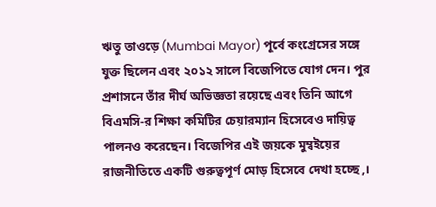ঋতু তাওড়ে (Mumbai Mayor) পূর্বে কংগ্রেসের সঙ্গে যুক্ত ছিলেন এবং ২০১২ সালে বিজেপিতে যোগ দেন। পুর প্রশাসনে তাঁর দীর্ঘ অভিজ্ঞতা রয়েছে এবং তিনি আগে বিএমসি-র শিক্ষা কমিটির চেয়ারম্যান হিসেবেও দায়িত্ব পালনও করেছেন। বিজেপির এই জয়কে মুম্বইয়ের রাজনীতিতে একটি গুরুত্বপূর্ণ মোড় হিসেবে দেখা হচ্ছে,।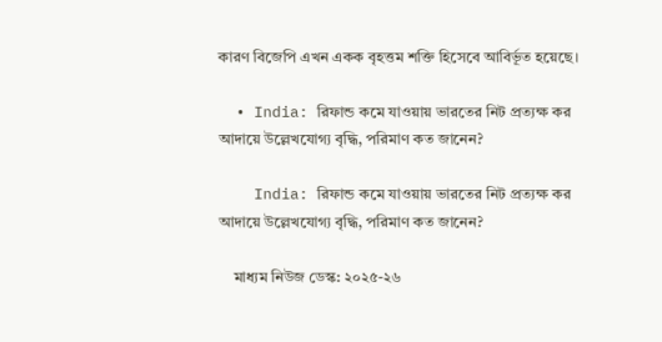কারণ বিজেপি এখন একক বৃহত্তম শক্তি হিসেবে আবির্ভূত হয়েছে।

  • India: রিফান্ড কমে যাওয়ায় ভারতের নিট প্রত্যক্ষ কর আদায়ে উল্লেখযোগ্য বৃদ্ধি, পরিমাণ কত জানেন?

    India: রিফান্ড কমে যাওয়ায় ভারতের নিট প্রত্যক্ষ কর আদায়ে উল্লেখযোগ্য বৃদ্ধি, পরিমাণ কত জানেন?

    মাধ্যম নিউজ ডেস্ক: ২০২৫-২৬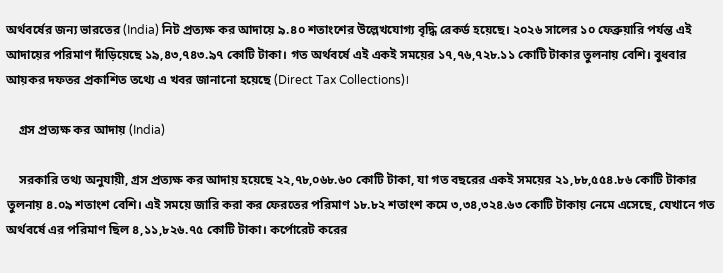অর্থবর্ষের জন্য ভারতের (India) নিট প্রত্যক্ষ কর আদায়ে ৯.৪০ শতাংশের উল্লেখযোগ্য বৃদ্ধি রেকর্ড হয়েছে। ২০২৬ সালের ১০ ফেব্রুয়ারি পর্যন্ত এই আদায়ের পরিমাণ দাঁড়িয়েছে ১৯,৪৩,৭৪৩.৯৭ কোটি টাকা। গত অর্থবর্ষে এই একই সময়ের ১৭,৭৬,৭২৮.১১ কোটি টাকার তুলনায় বেশি। বুধবার আয়কর দফতর প্রকাশিত তথ্যে এ খবর জানানো হয়েছে (Direct Tax Collections)।

    গ্রস প্রত্যক্ষ কর আদায় (India)

    সরকারি তথ্য অনুযায়ী, গ্রস প্রত্যক্ষ কর আদায় হয়েছে ২২,৭৮,০৬৮.৬০ কোটি টাকা, যা গত বছরের একই সময়ের ২১,৮৮,৫৫৪.৮৬ কোটি টাকার তুলনায় ৪.০৯ শতাংশ বেশি। এই সময়ে জারি করা কর ফেরতের পরিমাণ ১৮.৮২ শতাংশ কমে ৩,৩৪,৩২৪.৬৩ কোটি টাকায় নেমে এসেছে, যেখানে গত অর্থবর্ষে এর পরিমাণ ছিল ৪,১১,৮২৬.৭৫ কোটি টাকা। কর্পোরেট করের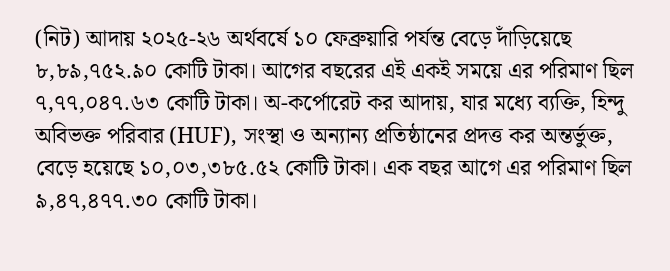(নিট) আদায় ২০২৫-২৬ অর্থবর্ষে ১০ ফেব্রুয়ারি পর্যন্ত বেড়ে দাঁড়িয়েছে ৮,৮৯,৭৫২.৯০ কোটি টাকা। আগের বছরের এই একই সময়ে এর পরিমাণ ছিল ৭,৭৭,০৪৭.৬৩ কোটি টাকা। অ-কর্পোরেট কর আদায়, যার মধ্যে ব্যক্তি, হিন্দু অবিভক্ত পরিবার (HUF), সংস্থা ও অন্যান্য প্রতিষ্ঠানের প্রদত্ত কর অন্তর্ভুক্ত, বেড়ে হয়েছে ১০,০৩,৩৮৫.৫২ কোটি টাকা। এক বছর আগে এর পরিমাণ ছিল ৯,৪৭,৪৭৭.৩০ কোটি টাকা।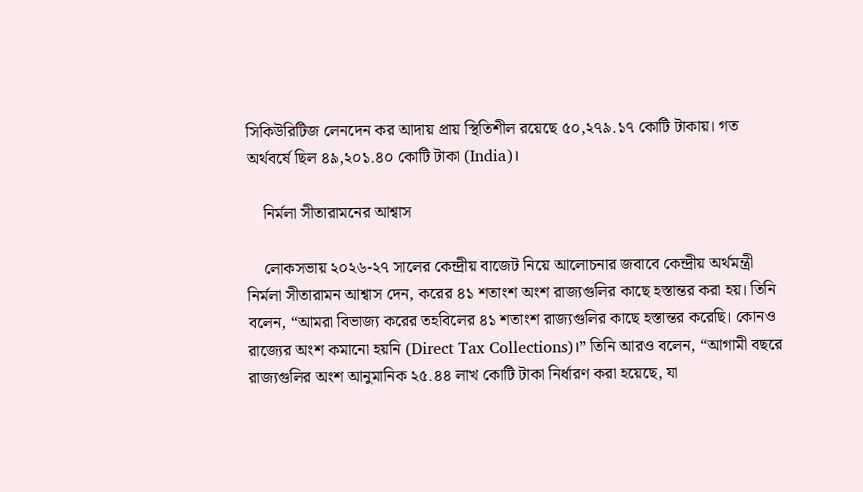সিকিউরিটিজ লেনদেন কর আদায় প্রায় স্থিতিশীল রয়েছে ৫০,২৭৯.১৭ কোটি টাকায়। গত অর্থবর্ষে ছিল ৪৯,২০১.৪০ কোটি টাকা (India)।

    নির্মলা সীতারামনের আশ্বাস

    লোকসভায় ২০২৬-২৭ সালের কেন্দ্রীয় বাজেট নিয়ে আলোচনার জবাবে কেন্দ্রীয় অর্থমন্ত্রী নির্মলা সীতারামন আশ্বাস দেন, করের ৪১ শতাংশ অংশ রাজ্যগুলির কাছে হস্তান্তর করা হয়। তিনি বলেন, “আমরা বিভাজ্য করের তহবিলের ৪১ শতাংশ রাজ্যগুলির কাছে হস্তান্তর করেছি। কোনও রাজ্যের অংশ কমানো হয়নি (Direct Tax Collections)।” তিনি আরও বলেন, “আগামী বছরে রাজ্যগুলির অংশ আনুমানিক ২৫.৪৪ লাখ কোটি টাকা নির্ধারণ করা হয়েছে, যা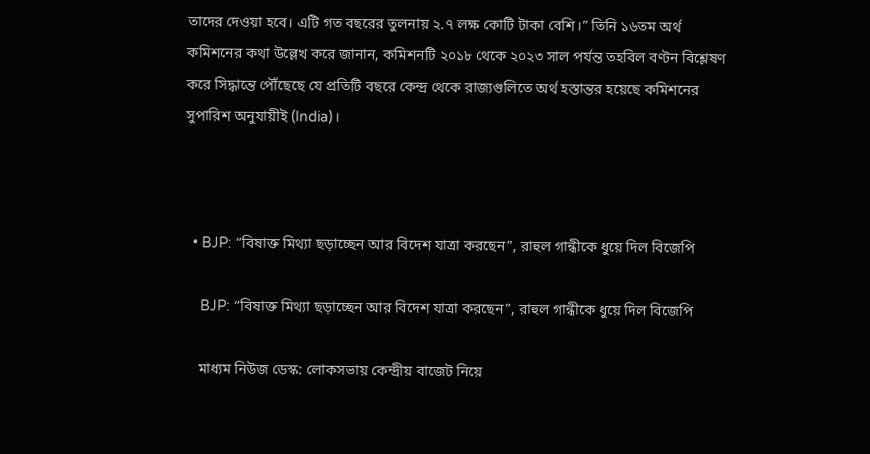তাদের দেওয়া হবে। এটি গত বছরের তুলনায় ২.৭ লক্ষ কোটি টাকা বেশি।” তিনি ১৬তম অর্থ কমিশনের কথা উল্লেখ করে জানান, কমিশনটি ২০১৮ থেকে ২০২৩ সাল পর্যন্ত তহবিল বণ্টন বিশ্লেষণ করে সিদ্ধান্তে পৌঁছেছে যে প্রতিটি বছরে কেন্দ্র থেকে রাজ্যগুলিতে অর্থ হস্তান্তর হয়েছে কমিশনের সুপারিশ অনুযায়ীই (India)।



  • BJP: “বিষাক্ত মিথ্যা ছড়াচ্ছেন আর বিদেশ যাত্রা করছেন”, রাহুল গান্ধীকে ধুয়ে দিল বিজেপি

    BJP: “বিষাক্ত মিথ্যা ছড়াচ্ছেন আর বিদেশ যাত্রা করছেন”, রাহুল গান্ধীকে ধুয়ে দিল বিজেপি

    মাধ্যম নিউজ ডেস্ক: লোকসভায় কেন্দ্রীয় বাজেট নিয়ে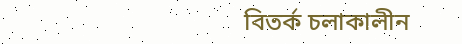বিতর্ক চলাকালীন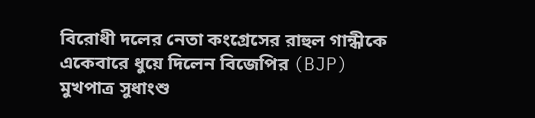বিরোধী দলের নেতা কংগ্রেসের রাহুল গান্ধীকে একেবারে ধুয়ে দিলেন বিজেপির (BJP) মুখপাত্র সুধাংশু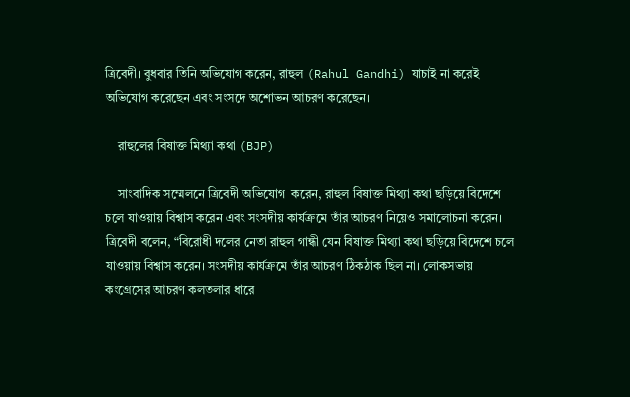ত্রিবেদী। বুধবার তিনি অভিযোগ করেন, রাহুল (Rahul Gandhi) যাচাই না করেই অভিযোগ করেছেন এবং সংসদে অশোভন আচরণ করেছেন।

    রাহুলের বিষাক্ত মিথ্যা কথা (BJP)

    সাংবাদিক সম্মেলনে ত্রিবেদী অভিযোগ  করেন, রাহুল বিষাক্ত মিথ্যা কথা ছড়িয়ে বিদেশে চলে যাওয়ায় বিশ্বাস করেন এবং সংসদীয় কার্যক্রমে তাঁর আচরণ নিয়েও সমালোচনা করেন। ত্রিবেদী বলেন, “বিরোধী দলের নেতা রাহুল গান্ধী যেন বিষাক্ত মিথ্যা কথা ছড়িয়ে বিদেশে চলে যাওয়ায় বিশ্বাস করেন। সংসদীয় কার্যক্রমে তাঁর আচরণ ঠিকঠাক ছিল না। লোকসভায় কংগ্রেসের আচরণ কলতলার ধারে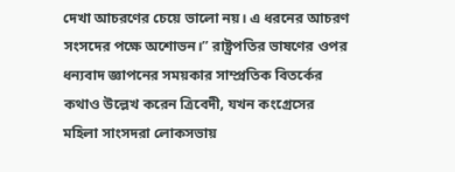দেখা আচরণের চেয়ে ভালো নয়। এ ধরনের আচরণ সংসদের পক্ষে অশোভন।” রাষ্ট্রপতির ভাষণের ওপর ধন্যবাদ জ্ঞাপনের সময়কার সাম্প্রতিক বিতর্কের কথাও উল্লেখ করেন ত্রিবেদী, যখন কংগ্রেসের মহিলা সাংসদরা লোকসভায়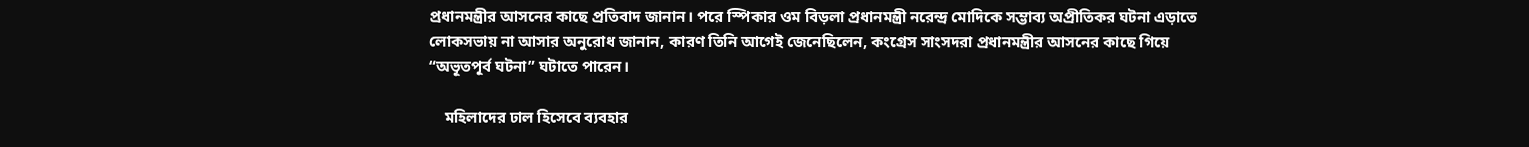প্রধানমন্ত্রীর আসনের কাছে প্রতিবাদ জানান। পরে স্পিকার ওম বিড়লা প্রধানমন্ত্রী নরেন্দ্র মোদিকে সম্ভাব্য অপ্রীতিকর ঘটনা এড়াতে লোকসভায় না আসার অনুরোধ জানান, কারণ তিনি আগেই জেনেছিলেন, কংগ্রেস সাংসদরা প্রধানমন্ত্রীর আসনের কাছে গিয়ে “অভূতপূর্ব ঘটনা” ঘটাতে পারেন।

    মহিলাদের ঢাল হিসেবে ব্যবহার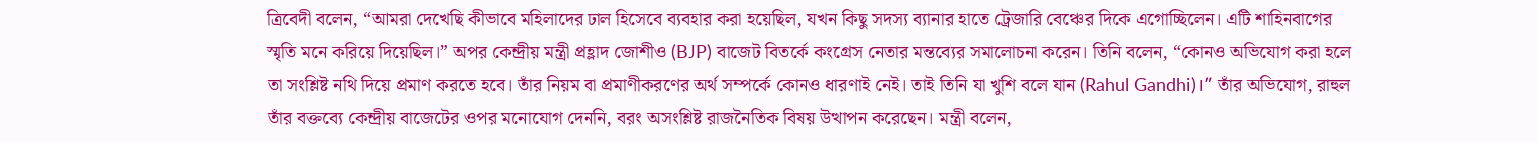ত্রিবেদী বলেন, “আমরা দেখেছি কীভাবে মহিলাদের ঢাল হিসেবে ব্যবহার করা হয়েছিল, যখন কিছু সদস্য ব্যানার হাতে ট্রেজারি বেঞ্চের দিকে এগোচ্ছিলেন। এটি শাহিনবাগের স্মৃতি মনে করিয়ে দিয়েছিল।” অপর কেন্দ্রীয় মন্ত্রী প্রহ্লাদ জোশীও (BJP) বাজেট বিতর্কে কংগ্রেস নেতার মন্তব্যের সমালোচনা করেন। তিনি বলেন, “কোনও অভিযোগ করা হলে তা সংশ্লিষ্ট নথি দিয়ে প্রমাণ করতে হবে। তাঁর নিয়ম বা প্রমাণীকরণের অর্থ সম্পর্কে কোনও ধারণাই নেই। তাই তিনি যা খুশি বলে যান (Rahul Gandhi)।” তাঁর অভিযোগ, রাহুল তাঁর বক্তব্যে কেন্দ্রীয় বাজেটের ওপর মনোযোগ দেননি, বরং অসংশ্লিষ্ট রাজনৈতিক বিষয় উত্থাপন করেছেন। মন্ত্রী বলেন,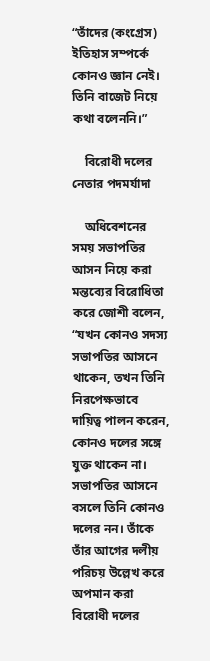“তাঁদের (কংগ্রেস) ইতিহাস সম্পর্কে কোনও জ্ঞান নেই। তিনি বাজেট নিয়ে কথা বলেননি।”

    বিরোধী দলের নেতার পদমর্যাদা

    অধিবেশনের সময় সভাপতির আসন নিয়ে করা মন্তব্যের বিরোধিতা করে জোশী বলেন, “যখন কোনও সদস্য সভাপতির আসনে থাকেন, তখন তিনি নিরপেক্ষভাবে দায়িত্ব পালন করেন, কোনও দলের সঙ্গে যুক্ত থাকেন না। সভাপতির আসনে বসলে তিনি কোনও দলের নন। তাঁকে তাঁর আগের দলীয় পরিচয় উল্লেখ করে অপমান করা বিরোধী দলের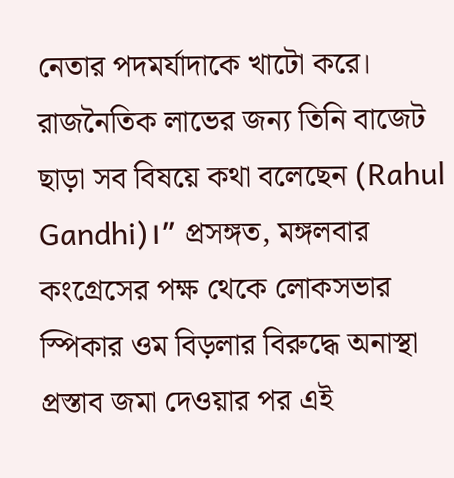নেতার পদমর্যাদাকে খাটো করে। রাজনৈতিক লাভের জন্য তিনি বাজেট ছাড়া সব বিষয়ে কথা বলেছেন (Rahul Gandhi)।” প্রসঙ্গত, মঙ্গলবার কংগ্রেসের পক্ষ থেকে লোকসভার স্পিকার ওম বিড়লার বিরুদ্ধে অনাস্থা প্রস্তাব জমা দেওয়ার পর এই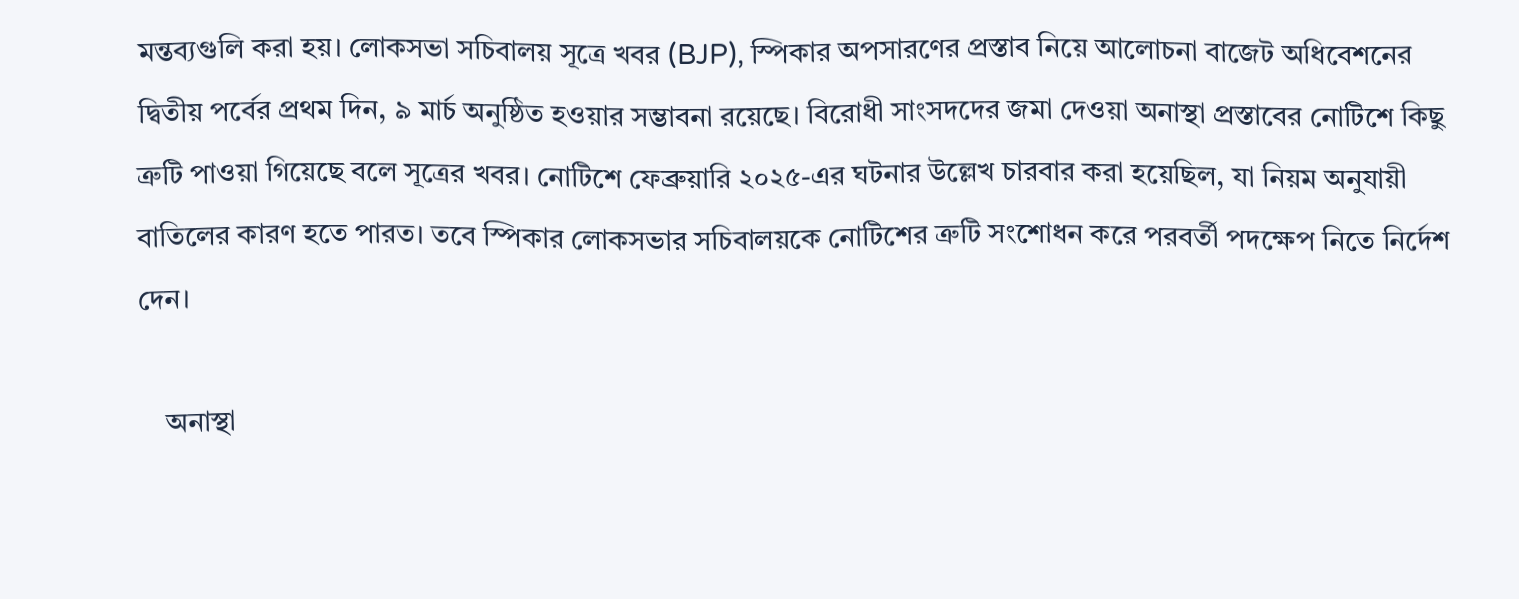মন্তব্যগুলি করা হয়। লোকসভা সচিবালয় সূত্রে খবর (BJP), স্পিকার অপসারণের প্রস্তাব নিয়ে আলোচনা বাজেট অধিবেশনের দ্বিতীয় পর্বের প্রথম দিন, ৯ মার্চ অনুষ্ঠিত হওয়ার সম্ভাবনা রয়েছে। বিরোধী সাংসদদের জমা দেওয়া অনাস্থা প্রস্তাবের নোটিশে কিছু ত্রুটি পাওয়া গিয়েছে বলে সূত্রের খবর। নোটিশে ফেব্রুয়ারি ২০২৫-এর ঘটনার উল্লেখ চারবার করা হয়েছিল, যা নিয়ম অনুযায়ী বাতিলের কারণ হতে পারত। তবে স্পিকার লোকসভার সচিবালয়কে নোটিশের ত্রুটি সংশোধন করে পরবর্তী পদক্ষেপ নিতে নির্দেশ দেন।

    অনাস্থা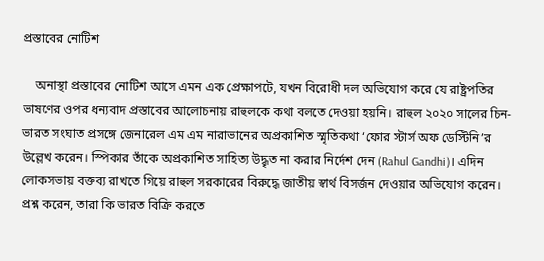প্রস্তাবের নোটিশ

    অনাস্থা প্রস্তাবের নোটিশ আসে এমন এক প্রেক্ষাপটে, যখন বিরোধী দল অভিযোগ করে যে রাষ্ট্রপতির ভাষণের ওপর ধন্যবাদ প্রস্তাবের আলোচনায় রাহুলকে কথা বলতে দেওয়া হয়নি। রাহুল ২০২০ সালের চিন-ভারত সংঘাত প্রসঙ্গে জেনারেল এম এম নারাভানের অপ্রকাশিত স্মৃতিকথা ‘ফোর স্টার্স অফ ডেস্টিনি’র উল্লেখ করেন। স্পিকার তাঁকে অপ্রকাশিত সাহিত্য উদ্ধৃত না করার নির্দেশ দেন (Rahul Gandhi)। এদিন লোকসভায় বক্তব্য রাখতে গিয়ে রাহুল সরকারের বিরুদ্ধে জাতীয় স্বার্থ বিসর্জন দেওয়ার অভিযোগ করেন। প্রশ্ন করেন, তারা কি ভারত বিক্রি করতে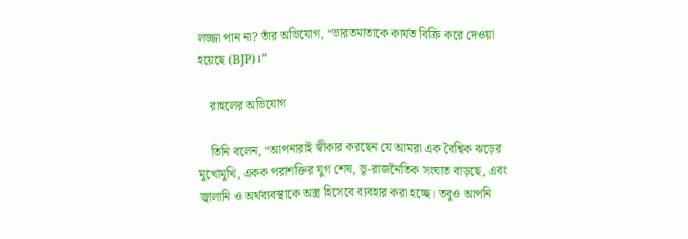লজ্জা পান না? তাঁর অভিযোগ, “ভারতমাতাকে কার্যত বিক্রি করে দেওয়া হয়েছে (BJP)।”

    রাহুলের অভিযোগ

    তিনি বলেন, “আপনারাই স্বীকার করছেন যে আমরা এক বৈশ্বিক ঝড়ের মুখোমুখি, একক পরাশক্তির যুগ শেষ, ভূ-রাজনৈতিক সংঘাত বাড়ছে, এবং জ্বালানি ও অর্থব্যবস্থাকে অস্ত্র হিসেবে ব্যবহার করা হচ্ছে। তবুও আপনি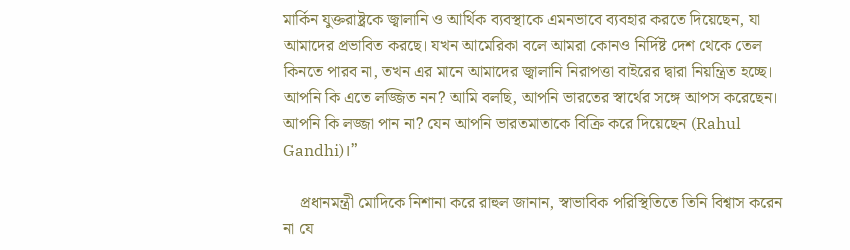মার্কিন যুক্তরাষ্ট্রকে জ্বালানি ও আর্থিক ব্যবস্থাকে এমনভাবে ব্যবহার করতে দিয়েছেন, যা আমাদের প্রভাবিত করছে। যখন আমেরিকা বলে আমরা কোনও নির্দিষ্ট দেশ থেকে তেল কিনতে পারব না, তখন এর মানে আমাদের জ্বালানি নিরাপত্তা বাইরের দ্বারা নিয়ন্ত্রিত হচ্ছে। আপনি কি এতে লজ্জিত নন? আমি বলছি, আপনি ভারতের স্বার্থের সঙ্গে আপস করেছেন। আপনি কি লজ্জা পান না? যেন আপনি ভারতমাতাকে বিক্রি করে দিয়েছেন (Rahul Gandhi)।”

    প্রধানমন্ত্রী মোদিকে নিশানা করে রাহুল জানান, স্বাভাবিক পরিস্থিতিতে তিনি বিশ্বাস করেন না যে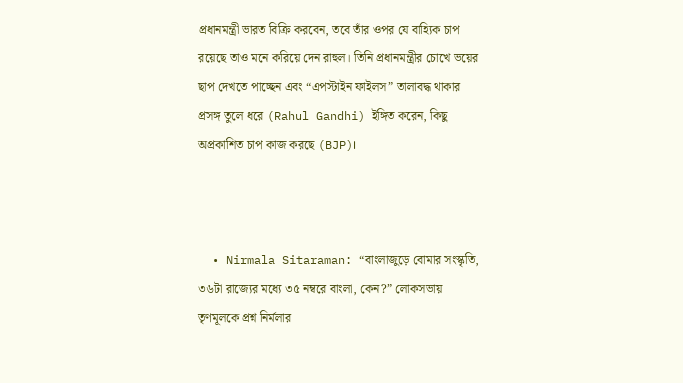প্রধানমন্ত্রী ভারত বিক্রি করবেন, তবে তাঁর ওপর যে বাহ্যিক চাপ রয়েছে তাও মনে করিয়ে দেন রাহুল। তিনি প্রধানমন্ত্রীর চোখে ভয়ের ছাপ দেখতে পাচ্ছেন এবং “এপস্টাইন ফাইলস” তালাবদ্ধ থাকার প্রসঙ্গ তুলে ধরে (Rahul Gandhi) ইঙ্গিত করেন, কিছু অপ্রকাশিত চাপ কাজ করছে (BJP)।



  • Nirmala Sitaraman: “বাংলাজুড়ে বোমার সংস্কৃতি, ৩৬টা রাজ্যের মধ্যে ৩৫ নম্বরে বাংলা, কেন?” লোকসভায় তৃণমূলকে প্রশ্ন নির্মলার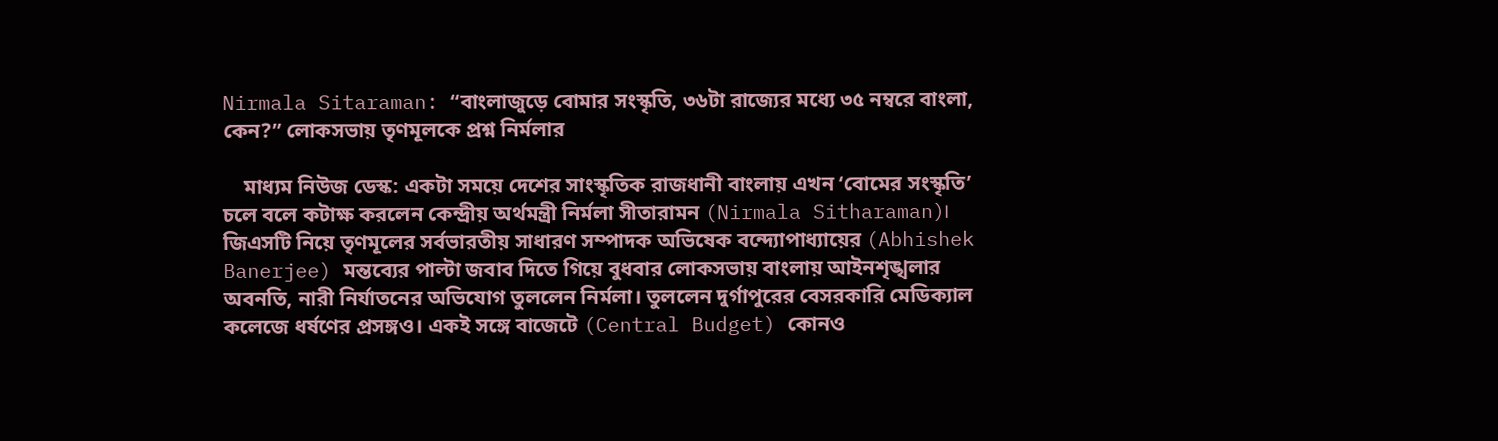Nirmala Sitaraman: “বাংলাজুড়ে বোমার সংস্কৃতি, ৩৬টা রাজ্যের মধ্যে ৩৫ নম্বরে বাংলা, কেন?” লোকসভায় তৃণমূলকে প্রশ্ন নির্মলার

    মাধ্যম নিউজ ডেস্ক: একটা সময়ে দেশের সাংস্কৃতিক রাজধানী বাংলায় এখন ‘বোমের সংস্কৃতি’ চলে বলে কটাক্ষ করলেন কেন্দ্রীয় অর্থমন্ত্রী নির্মলা সীতারামন (Nirmala Sitharaman)। জিএসটি নিয়ে তৃণমূলের সর্বভারতীয় সাধারণ সম্পাদক অভিষেক বন্দ্যোপাধ্যায়ের (Abhishek Banerjee) মন্তব্যের পাল্টা জবাব দিতে গিয়ে বুধবার লোকসভায় বাংলায় আইনশৃঙ্খলার অবনতি, নারী নির্যাতনের অভিযোগ তুললেন নির্মলা। তুললেন দুর্গাপুরের বেসরকারি মেডিক্যাল কলেজে ধর্ষণের প্রসঙ্গও। একই সঙ্গে বাজেটে (Central Budget) কোনও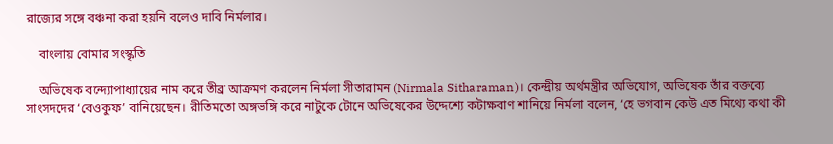রাজ্যের সঙ্গে বঞ্চনা করা হয়নি বলেও দাবি নির্মলার।

    বাংলায় বোমার সংস্কৃতি

    অভিষেক বন্দ্যোপাধ্যায়ের নাম করে তীব্র আক্রমণ করলেন নির্মলা সীতারামন (Nirmala Sitharaman)। কেন্দ্রীয় অর্থমন্ত্রীর অভিযোগ, অভিষেক তাঁর বক্তব্যে সাংসদদের ‘বেওকুফ’ বানিয়েছেন। রীতিমতো অঙ্গভঙ্গি করে নাটুকে টোনে অভিষেকের উদ্দেশ্যে কটাক্ষবাণ শানিয়ে নির্মলা বলেন, ‘হে ভগবান কেউ এত মিথ্যে কথা কী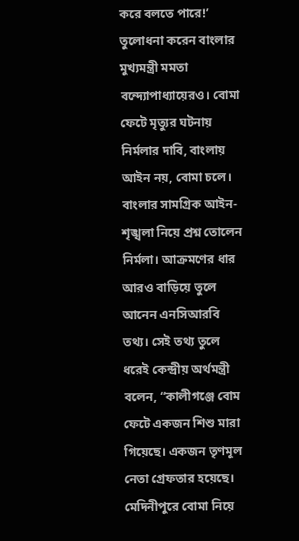করে বলতে পারে!’ তুলোধনা করেন বাংলার মুখ্যমন্ত্রী মমতা বন্দ্যোপাধ্যায়েরও। বোমা ফেটে মৃত্যুর ঘটনায় নির্মলার দাবি, বাংলায় আইন নয়, বোমা চলে। বাংলার সামগ্রিক আইন-শৃঙ্খলা নিয়ে প্রশ্ন তোলেন নির্মলা। আক্রমণের ধার আরও বাড়িয়ে তুলে আনেন এনসিআরবি তথ্য। সেই তথ্য তুলে ধরেই কেন্দ্রীয় অর্থমন্ত্রী বলেন, “কালীগঞ্জে বোম ফেটে একজন শিশু মারা গিয়েছে। একজন তৃণমূল নেতা গ্রেফতার হয়েছে। মেদিনীপুরে বোমা নিয়ে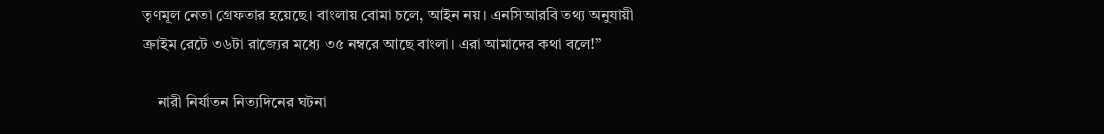তৃণমূল নেতা গ্রেফতার হয়েছে। বাংলায় বোমা চলে, আইন নয়। এনসিআরবি তথ্য অনুযায়ী ক্রাইম রেটে ৩৬টা রাজ্যের মধ্যে ৩৫ নম্বরে আছে বাংলা। এরা আমাদের কথা বলে!”

    নারী নির্যাতন নিত্যদিনের ঘটনা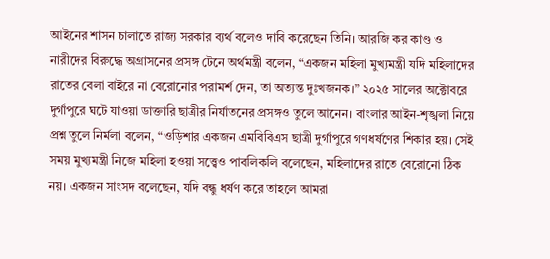আইনের শাসন চালাতে রাজ্য সরকার ব্যর্থ বলেও দাবি করেছেন তিনি। আরজি কর কাণ্ড ও নারীদের বিরুদ্ধে অগ্রাসনের প্রসঙ্গ টেনে অর্থমন্ত্রী বলেন, “একজন মহিলা মুখ্যমন্ত্রী যদি মহিলাদের রাতের বেলা বাইরে না বেরোনোর পরামর্শ দেন, তা অত্যন্ত দুঃখজনক।” ২০২৫ সালের অক্টোবরে দুর্গাপুরে ঘটে যাওয়া ডাক্তারি ছাত্রীর নির্যাতনের প্রসঙ্গও তুলে আনেন। বাংলার আইন-শৃঙ্খলা নিয়ে প্রশ্ন তুলে নির্মলা বলেন, “ওড়িশার একজন এমবিবিএস ছাত্রী দুর্গাপুরে গণধর্ষণের শিকার হয়। সেই সময় মুখ্যমন্ত্রী নিজে মহিলা হওয়া সত্ত্বেও পাবলিকলি বলেছেন, মহিলাদের রাতে বেরোনো ঠিক নয়। একজন সাংসদ বলেছেন, যদি বন্ধু ধর্ষণ করে তাহলে আমরা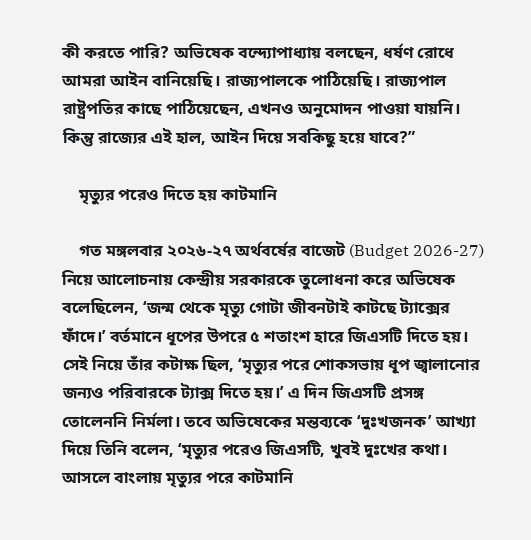কী করতে পারি? অভিষেক বন্দ্যোপাধ্যায় বলছেন, ধর্ষণ রোধে আমরা আইন বানিয়েছি। রাজ্যপালকে পাঠিয়েছি। রাজ্যপাল রাষ্ট্রপতির কাছে পাঠিয়েছেন, এখনও অনুমোদন পাওয়া যায়নি। কিন্তু রাজ্যের এই হাল, আইন দিয়ে সবকিছু হয়ে যাবে?”

    মৃত্যুর পরেও দিতে হয় কাটমানি

    গত মঙ্গলবার ২০২৬-২৭ অর্থবর্ষের বাজেট (Budget 2026-27) নিয়ে আলোচনায় কেন্দ্রীয় সরকারকে তুলোধনা করে অভিষেক বলেছিলেন, ‘জন্ম থেকে মৃত্যু গোটা জীবনটাই কাটছে ট্যাক্সের ফাঁদে।’ বর্তমানে ধূপের উপরে ৫ শতাংশ হারে জিএসটি দিতে হয়। সেই নিয়ে তাঁর কটাক্ষ ছিল, ‘মৃত্যুর পরে শোকসভায় ধূপ জ্বালানোর জন্যও পরিবারকে ট্যাক্স দিতে হয়।’ এ দিন জিএসটি প্রসঙ্গ তোলেননি নির্মলা। তবে অভিষেকের মন্তব্যকে ‘দুঃখজনক’ আখ্যা দিয়ে তিনি বলেন, ‘মৃত্যুর পরেও জিএসটি, খুবই দুঃখের কথা। আসলে বাংলায় মৃত্যুর পরে কাটমানি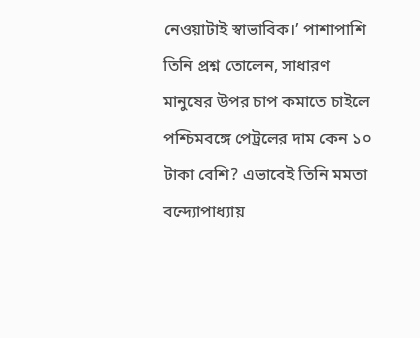নেওয়াটাই স্বাভাবিক।’ পাশাপাশি তিনি প্রশ্ন তোলেন, সাধারণ মানুষের উপর চাপ কমাতে চাইলে পশ্চিমবঙ্গে পেট্রলের দাম কেন ১০ টাকা বেশি? এভাবেই তিনি মমতা বন্দ্যোপাধ্যায়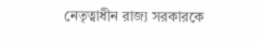নেতৃত্বাধীন রাজ্য সরকারকে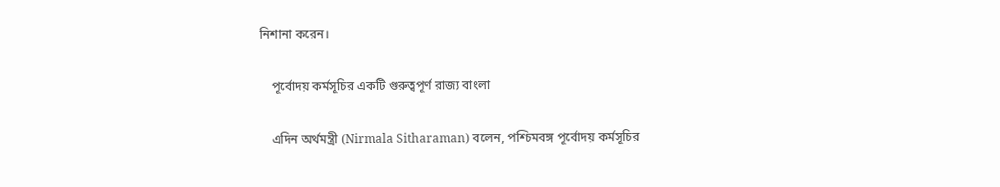নিশানা করেন।

    পূর্বোদয় কর্মসূচির একটি গুরুত্বপূর্ণ রাজ্য বাংলা

    এদিন অর্থমন্ত্রী (Nirmala Sitharaman) বলেন, পশ্চিমবঙ্গ পূর্বোদয় কর্মসূচির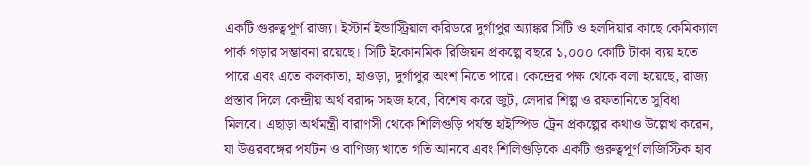একটি গুরুত্বপূর্ণ রাজ্য। ইস্টার্ন ইন্ডাস্ট্রিয়াল করিডরে দুর্গাপুর অ্যাঙ্কর সিটি ও হলদিয়ার কাছে কেমিক্যাল পার্ক গড়ার সম্ভাবনা রয়েছে। সিটি ইকোনমিক রিজিয়ন প্রকল্পে বছরে ১,০০০ কোটি টাকা ব্যয় হতে পারে এবং এতে কলকাতা, হাওড়া, দুর্গাপুর অংশ নিতে পারে। কেন্দ্রের পক্ষ থেকে বলা হয়েছে, রাজ্য প্রস্তাব দিলে কেন্দ্রীয় অর্থ বরাদ্দ সহজ হবে, বিশেষ করে জুট, লেদার শিল্প ও রফতানিতে সুবিধা মিলবে। এছাড়া অর্থমন্ত্রী বারাণসী থেকে শিলিগুড়ি পর্যন্ত হাইস্পিড ট্রেন প্রকল্পের কথাও উল্লেখ করেন, যা উত্তরবঙ্গের পর্যটন ও বাণিজ্য খাতে গতি আনবে এবং শিলিগুড়িকে একটি গুরুত্বপূর্ণ লজিস্টিক হাব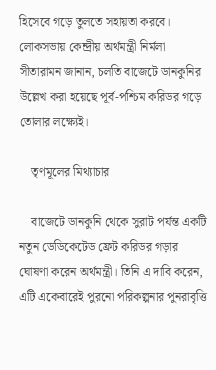হিসেবে গড়ে তুলতে সহায়তা করবে। লোকসভায় কেন্দ্রীয় অর্থমন্ত্রী নির্মলা সীতারামন জানান, চলতি বাজেটে ডানকুনির উল্লেখ করা হয়েছে পূর্ব-পশ্চিম করিডর গড়ে তোলার লক্ষ্যেই।

    তৃণমূলের মিথ্যাচার

    বাজেটে ডানকুনি থেকে সুরাট পর্যন্ত একটি নতুন ডেডিকেটেড ফ্রেট করিডর গড়ার ঘোষণা করেন অর্থমন্ত্রী। তিনি এ দাবি করেন, এটি একেবারেই পুরনো পরিকল্পনার পুনরাবৃত্তি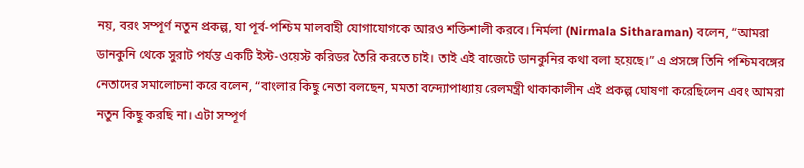নয়, বরং সম্পূর্ণ নতুন প্রকল্প, যা পূর্ব-পশ্চিম মালবাহী যোগাযোগকে আরও শক্তিশালী করবে। নির্মলা (Nirmala Sitharaman) বলেন, “আমরা ডানকুনি থেকে সুরাট পর্যন্ত একটি ইস্ট-ওয়েস্ট করিডর তৈরি করতে চাই। তাই এই বাজেটে ডানকুনির কথা বলা হয়েছে।” এ প্রসঙ্গে তিনি পশ্চিমবঙ্গের নেতাদের সমালোচনা করে বলেন, “বাংলার কিছু নেতা বলছেন, মমতা বন্দ্যোপাধ্যায় রেলমন্ত্রী থাকাকালীন এই প্রকল্প ঘোষণা করেছিলেন এবং আমরা নতুন কিছু করছি না। এটা সম্পূর্ণ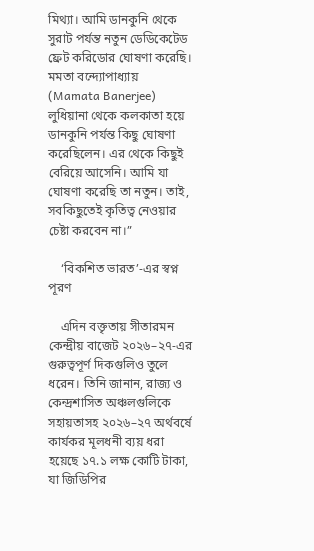মিথ্যা। আমি ডানকুনি থেকে সুরাট পর্যন্ত নতুন ডেডিকেটেড ফ্রেট করিডোর ঘোষণা করেছি। মমতা বন্দ্যোপাধ্যায় (Mamata Banerjee) লুধিয়ানা থেকে কলকাতা হয়ে ডানকুনি পর্যন্ত কিছু ঘোষণা করেছিলেন। এর থেকে কিছুই বেরিয়ে আসেনি। আমি যা ঘোষণা করেছি তা নতুন। তাই, সবকিছুতেই কৃতিত্ব নেওয়ার চেষ্টা করবেন না।”

    ‘বিকশিত ভারত’-এর স্বপ্ন পূরণ

    এদিন বক্তৃতায় সীতারমন কেন্দ্রীয় বাজেট ২০২৬–২৭-এর গুরুত্বপূর্ণ দিকগুলিও তুলে ধরেন। তিনি জানান, রাজ্য ও কেন্দ্রশাসিত অঞ্চলগুলিকে সহায়তাসহ ২০২৬–২৭ অর্থবর্ষে কার্যকর মূলধনী ব্যয় ধরা হয়েছে ১৭.১ লক্ষ কোটি টাকা, যা জিডিপির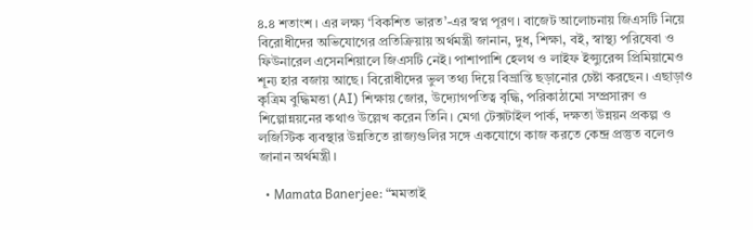৪.৪ শতাংশ। এর লক্ষ্য ‘বিকশিত ভারত’-এর স্বপ্ন পূরণ। বাজেট আলোচনায় জিএসটি নিয়ে বিরোধীদের অভিযোগের প্রতিক্রিয়ায় অর্থমন্ত্রী জানান, দুধ, শিক্ষা, বই, স্বাস্থ্য পরিষেবা ও ফিউনারেল এসেনশিয়ালে জিএসটি নেই। পাশাপাশি হেলথ ও লাইফ ইন্স্যুরেন্স প্রিমিয়ামেও শূন্য হার বজায় আছে। বিরোধীদের ভুল তথ্য দিয়ে বিভ্রান্তি ছড়ানোর চেষ্টা করছেন। এছাড়াও কৃত্রিম বুদ্ধিমত্তা (AI) শিক্ষায় জোর, উদ্যোগপতিত্ব বৃদ্ধি, পরিকাঠামো সম্প্রসারণ ও শিল্পোন্নয়নের কথাও উল্লেখ করেন তিনি। মেগা টেক্সটাইল পার্ক, দক্ষতা উন্নয়ন প্রকল্প ও লজিস্টিক ব্যবস্থার উন্নতিতে রাজ্যগুলির সঙ্গে একযোগে কাজ করতে কেন্দ্র প্রস্তুত বলেও জানান অর্থমন্ত্রী।

  • Mamata Banerjee: “মমতাই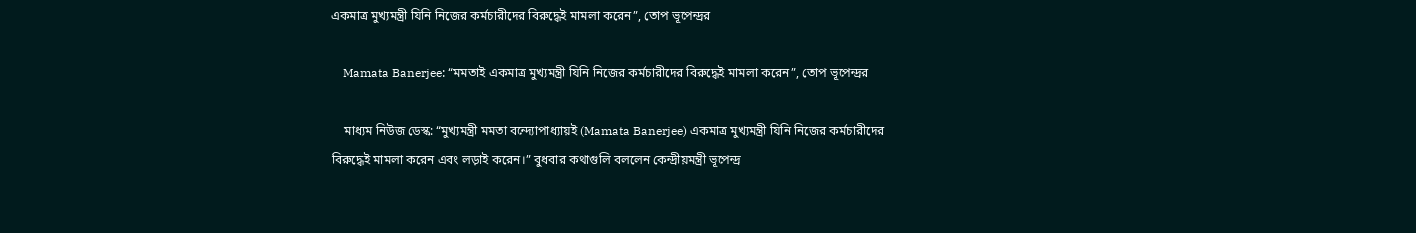একমাত্র মুখ্যমন্ত্রী যিনি নিজের কর্মচারীদের বিরুদ্ধেই মামলা করেন”, তোপ ভূপেন্দ্রর

    Mamata Banerjee: “মমতাই একমাত্র মুখ্যমন্ত্রী যিনি নিজের কর্মচারীদের বিরুদ্ধেই মামলা করেন”, তোপ ভূপেন্দ্রর

    মাধ্যম নিউজ ডেস্ক: “মুখ্যমন্ত্রী মমতা বন্দ্যোপাধ্যায়ই (Mamata Banerjee) একমাত্র মুখ্যমন্ত্রী যিনি নিজের কর্মচারীদের বিরুদ্ধেই মামলা করেন এবং লড়াই করেন।” বুধবার কথাগুলি বললেন কেন্দ্রীয়মন্ত্রী ভূপেন্দ্র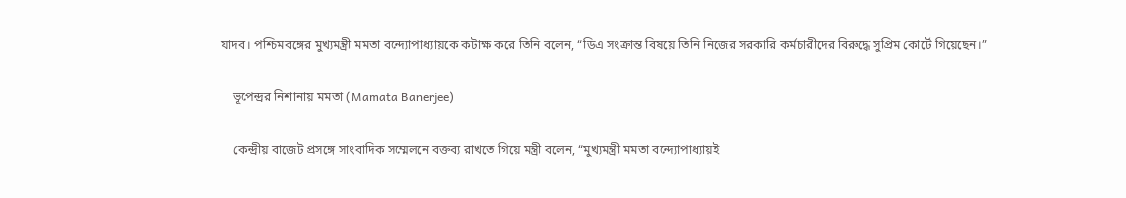যাদব। পশ্চিমবঙ্গের মুখ্যমন্ত্রী মমতা বন্দ্যোপাধ্যায়কে কটাক্ষ করে তিনি বলেন, “ডিএ সংক্রান্ত বিষয়ে তিনি নিজের সরকারি কর্মচারীদের বিরুদ্ধে সুপ্রিম কোর্টে গিয়েছেন।”

    ভূপেন্দ্রর নিশানায় মমতা (Mamata Banerjee)

    কেন্দ্রীয় বাজেট প্রসঙ্গে সাংবাদিক সম্মেলনে বক্তব্য রাখতে গিয়ে মন্ত্রী বলেন, “মুখ্যমন্ত্রী মমতা বন্দ্যোপাধ্যায়ই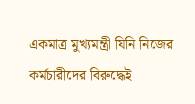একমাত্র মুখ্যমন্ত্রী যিনি নিজের কর্মচারীদের বিরুদ্ধেই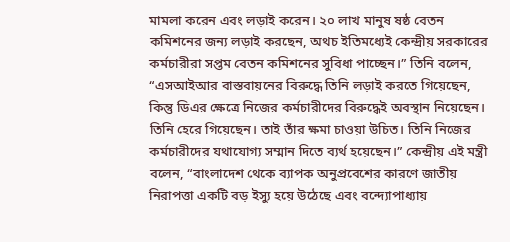মামলা করেন এবং লড়াই করেন। ২০ লাখ মানুষ ষষ্ঠ বেতন কমিশনের জন্য লড়াই করছেন, অথচ ইতিমধ্যেই কেন্দ্রীয় সরকারের কর্মচারীরা সপ্তম বেতন কমিশনের সুবিধা পাচ্ছেন।” তিনি বলেন, “এসআইআর বাস্তবায়নের বিরুদ্ধে তিনি লড়াই করতে গিয়েছেন, কিন্তু ডিএর ক্ষেত্রে নিজের কর্মচারীদের বিরুদ্ধেই অবস্থান নিয়েছেন। তিনি হেরে গিয়েছেন। তাই তাঁর ক্ষমা চাওয়া উচিত। তিনি নিজের কর্মচারীদের যথাযোগ্য সম্মান দিতে ব্যর্থ হয়েছেন।” কেন্দ্রীয় এই মন্ত্রী বলেন, “বাংলাদেশ থেকে ব্যাপক অনুপ্রবেশের কারণে জাতীয় নিরাপত্তা একটি বড় ইস্যু হয়ে উঠেছে এবং বন্দ্যোপাধ্যায়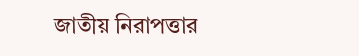জাতীয় নিরাপত্তার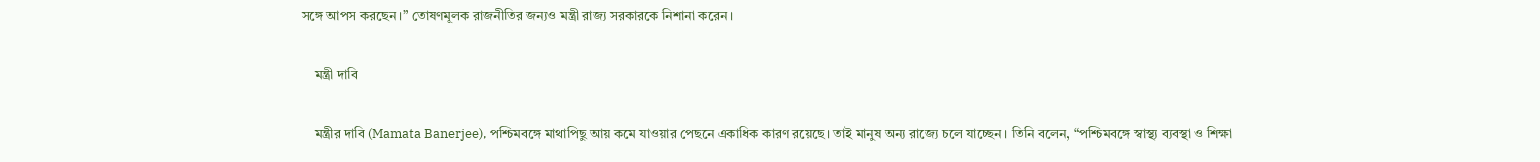সঙ্গে আপস করছেন।” তোষণমূলক রাজনীতির জন্যও মন্ত্রী রাজ্য সরকারকে নিশানা করেন।

    মন্ত্রী দাবি

    মন্ত্রীর দাবি (Mamata Banerjee), পশ্চিমবঙ্গে মাথাপিছু আয় কমে যাওয়ার পেছনে একাধিক কারণ রয়েছে। তাই মানুষ অন্য রাজ্যে চলে যাচ্ছেন। তিনি বলেন, “পশ্চিমবঙ্গে স্বাস্থ্য ব্যবস্থা ও শিক্ষা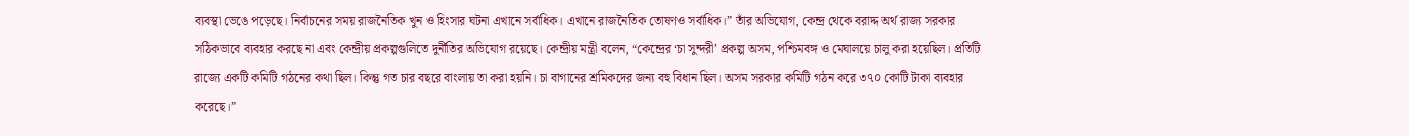ব্যবস্থা ভেঙে পড়েছে। নির্বাচনের সময় রাজনৈতিক খুন ও হিংসার ঘটনা এখানে সর্বাধিক। এখানে রাজনৈতিক তোষণও সর্বাধিক।” তাঁর অভিযোগ, কেন্দ্র থেকে বরাদ্দ অর্থ রাজ্য সরকার সঠিকভাবে ব্যবহার করছে না এবং কেন্দ্রীয় প্রকল্পগুলিতে দুর্নীতির অভিযোগ রয়েছে। কেন্দ্রীয় মন্ত্রী বলেন, “কেন্দ্রের ‘চা সুন্দরী’ প্রকল্প অসম, পশ্চিমবঙ্গ ও মেঘালয়ে চালু করা হয়েছিল। প্রতিটি রাজ্যে একটি কমিটি গঠনের কথা ছিল। কিন্তু গত চার বছরে বাংলায় তা করা হয়নি। চা বাগানের শ্রমিকদের জন্য বহু বিধান ছিল। অসম সরকার কমিটি গঠন করে ৩৭০ কোটি টাকা ব্যবহার করেছে।”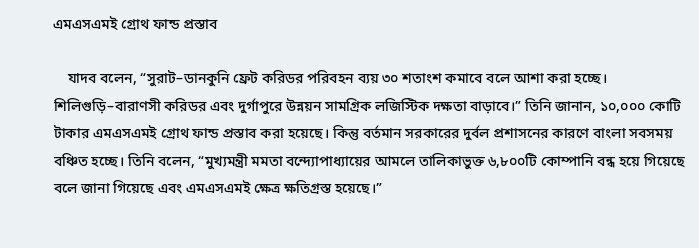এমএসএমই গ্রোথ ফান্ড প্রস্তাব

    যাদব বলেন, “সুরাট–ডানকুনি ফ্রেট করিডর পরিবহন ব্যয় ৩০ শতাংশ কমাবে বলে আশা করা হচ্ছে। শিলিগুড়ি–বারাণসী করিডর এবং দুর্গাপুরে উন্নয়ন সামগ্রিক লজিস্টিক দক্ষতা বাড়াবে।” তিনি জানান, ১০,০০০ কোটি টাকার এমএসএমই গ্রোথ ফান্ড প্রস্তাব করা হয়েছে। কিন্তু বর্তমান সরকারের দুর্বল প্রশাসনের কারণে বাংলা সবসময় বঞ্চিত হচ্ছে। তিনি বলেন, “মুখ্যমন্ত্রী মমতা বন্দ্যোপাধ্যায়ের আমলে তালিকাভুক্ত ৬,৮০০টি কোম্পানি বন্ধ হয়ে গিয়েছে বলে জানা গিয়েছে এবং এমএসএমই ক্ষেত্র ক্ষতিগ্রস্ত হয়েছে।”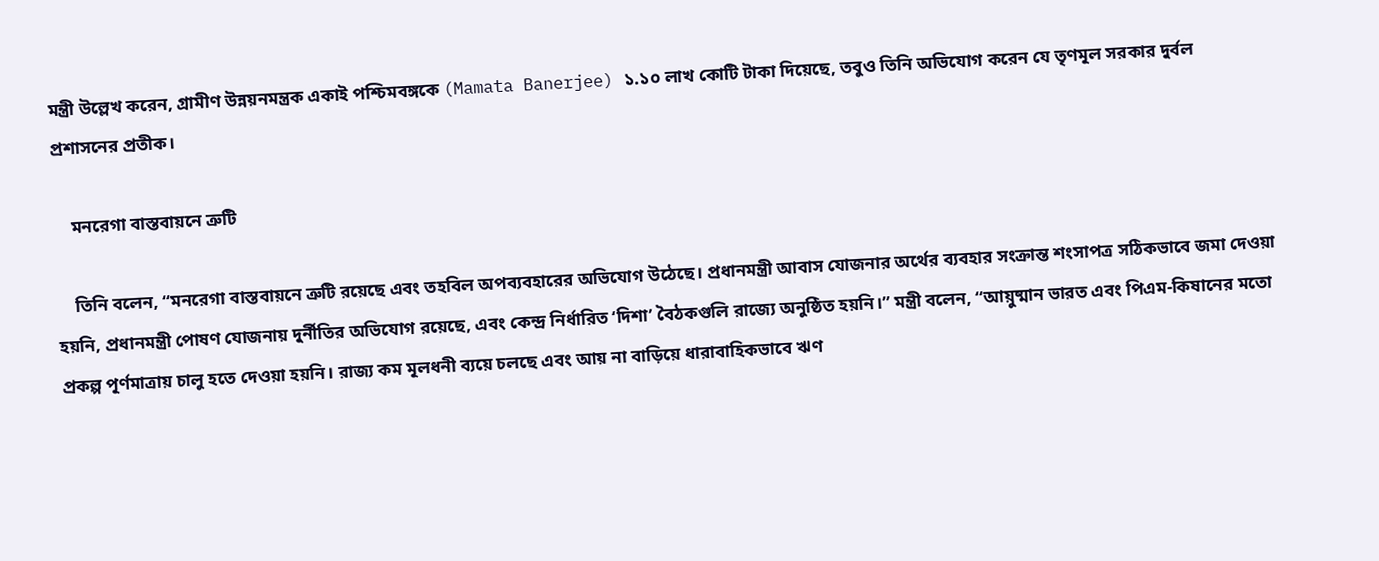মন্ত্রী উল্লেখ করেন, গ্রামীণ উন্নয়নমন্ত্রক একাই পশ্চিমবঙ্গকে (Mamata Banerjee) ১.১০ লাখ কোটি টাকা দিয়েছে, তবুও তিনি অভিযোগ করেন যে তৃণমূল সরকার দুর্বল প্রশাসনের প্রতীক।

    মনরেগা বাস্তবায়নে ত্রুটি

    তিনি বলেন, “মনরেগা বাস্তবায়নে ত্রুটি রয়েছে এবং তহবিল অপব্যবহারের অভিযোগ উঠেছে। প্রধানমন্ত্রী আবাস যোজনার অর্থের ব্যবহার সংক্রান্ত শংসাপত্র সঠিকভাবে জমা দেওয়া হয়নি, প্রধানমন্ত্রী পোষণ যোজনায় দুর্নীতির অভিযোগ রয়েছে, এবং কেন্দ্র নির্ধারিত ‘দিশা’ বৈঠকগুলি রাজ্যে অনুষ্ঠিত হয়নি।” মন্ত্রী বলেন, “আয়ুষ্মান ভারত এবং পিএম-কিষানের মতো প্রকল্প পূর্ণমাত্রায় চালু হতে দেওয়া হয়নি। রাজ্য কম মূলধনী ব্যয়ে চলছে এবং আয় না বাড়িয়ে ধারাবাহিকভাবে ঋণ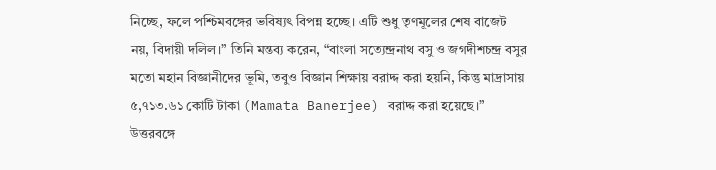নিচ্ছে, ফলে পশ্চিমবঙ্গের ভবিষ্যৎ বিপন্ন হচ্ছে। এটি শুধু তৃণমূলের শেষ বাজেট নয়, বিদায়ী দলিল।” তিনি মন্তব্য করেন, “বাংলা সত্যেন্দ্রনাথ বসু ও জগদীশচন্দ্র বসুর মতো মহান বিজ্ঞানীদের ভূমি, তবুও বিজ্ঞান শিক্ষায় বরাদ্দ করা হয়নি, কিন্তু মাদ্রাসায় ৫,৭১৩.৬১ কোটি টাকা (Mamata Banerjee) বরাদ্দ করা হয়েছে।” উত্তরবঙ্গে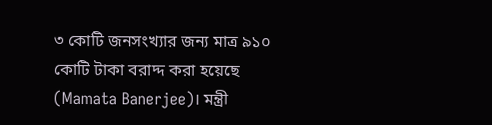৩ কোটি জনসংখ্যার জন্য মাত্র ৯১০ কোটি টাকা বরাদ্দ করা হয়েছে (Mamata Banerjee)। মন্ত্রী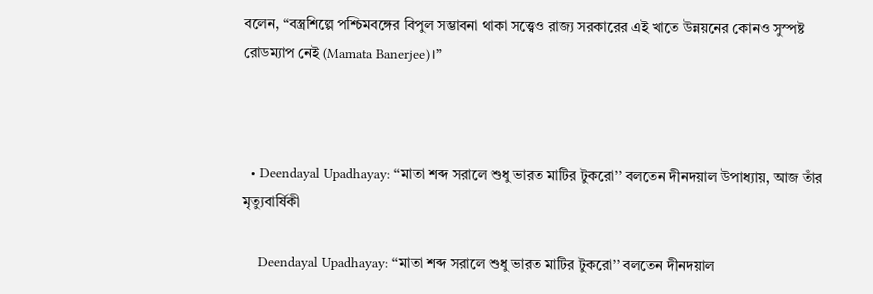বলেন, “বস্ত্রশিল্পে পশ্চিমবঙ্গের বিপুল সম্ভাবনা থাকা সত্ত্বেও রাজ্য সরকারের এই খাতে উন্নয়নের কোনও সুস্পষ্ট রোডম্যাপ নেই (Mamata Banerjee)।”



  • Deendayal Upadhayay: ‘‘মাতা শব্দ সরালে শুধু ভারত মাটির টুকরো’’ বলতেন দীনদয়াল উপাধ্যায়, আজ তাঁর মৃত্যুবার্ষিকী

    Deendayal Upadhayay: ‘‘মাতা শব্দ সরালে শুধু ভারত মাটির টুকরো’’ বলতেন দীনদয়াল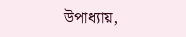উপাধ্যায়,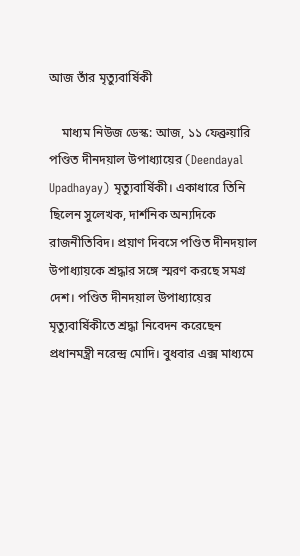আজ তাঁর মৃত্যুবার্ষিকী

    মাধ্যম নিউজ ডেস্ক: আজ, ১১ ফেব্রুয়ারি পণ্ডিত দীনদয়াল উপাধ্যায়ের (Deendayal Upadhayay) মৃত্যুবার্ষিকী। একাধারে তিনি ছিলেন সুলেখক, দার্শনিক অন্যদিকে রাজনীতিবিদ। প্রয়াণ দিবসে পণ্ডিত দীনদয়াল উপাধ্যায়কে শ্রদ্ধার সঙ্গে স্মরণ করছে সমগ্র দেশ। পণ্ডিত দীনদয়াল উপাধ্যায়ের মৃত্যুবার্ষিকীতে শ্রদ্ধা নিবেদন করেছেন প্রধানমন্ত্রী নরেন্দ্র মোদি। বুধবার এক্স মাধ্যমে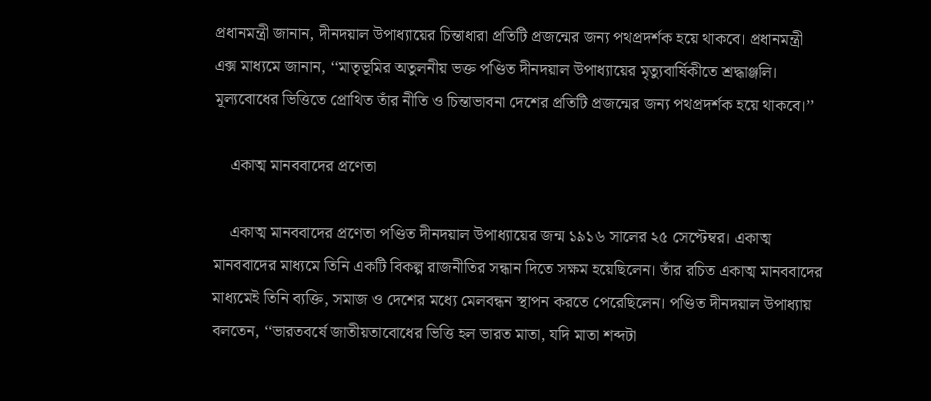প্রধানমন্ত্রী জানান, দীনদয়াল উপাধ্যায়ের চিন্তাধারা প্রতিটি প্রজন্মের জন্য পথপ্রদর্শক হয়ে থাকবে। প্রধানমন্ত্রী এক্স মাধ্যমে জানান, ‘‘মাতৃভূমির অতুলনীয় ভক্ত পণ্ডিত দীনদয়াল উপাধ্যায়ের মৃত্যুবার্ষিকীতে শ্রদ্ধাঞ্জলি। মূল্যবোধের ভিত্তিতে প্রোথিত তাঁর নীতি ও চিন্তাভাবনা দেশের প্রতিটি প্রজন্মের জন্য পথপ্রদর্শক হয়ে থাকবে।’’

    একাত্ম মানববাদের প্রণেতা

    একাত্ম মানববাদের প্রণেতা পণ্ডিত দীনদয়াল উপাধ্যায়ের জন্ম ১৯১৬ সালের ২৫ সেপ্টেম্বর। একাত্ম মানববাদের মাধ্যমে তিনি একটি বিকল্প রাজনীতির সন্ধান দিতে সক্ষম হয়েছিলেন। তাঁর রচিত একাত্ম মানববাদের মাধ্যমেই তিনি ব্যক্তি, সমাজ ও দেশের মধ্যে মেলবন্ধন স্থাপন করতে পেরেছিলেন। পণ্ডিত দীনদয়াল উপাধ্যায় বলতেন, ‘‘ভারতবর্ষে জাতীয়তাবোধের ভিত্তি হল ভারত মাতা, যদি মাতা শব্দটা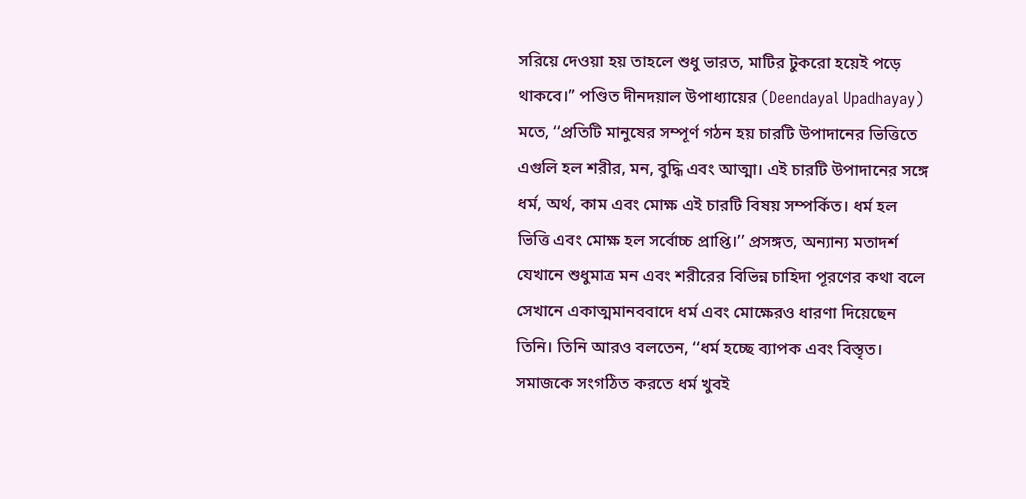সরিয়ে দেওয়া হয় তাহলে শুধু ভারত, মাটির টুকরো হয়েই পড়ে থাকবে।’’ পণ্ডিত দীনদয়াল উপাধ্যায়ের (Deendayal Upadhayay) মতে, ‘‘প্রতিটি মানুষের সম্পূর্ণ গঠন হয় চারটি উপাদানের ভিত্তিতে এগুলি হল শরীর, মন, বুদ্ধি এবং আত্মা। এই চারটি উপাদানের সঙ্গে ধর্ম, অর্থ, কাম এবং মোক্ষ এই চারটি বিষয় সম্পর্কিত। ধর্ম হল ভিত্তি এবং মোক্ষ হল সর্বোচ্চ প্রাপ্তি।’’ প্রসঙ্গত, অন্যান্য মতাদর্শ যেখানে শুধুমাত্র মন এবং শরীরের বিভিন্ন চাহিদা পূরণের কথা বলে সেখানে একাত্মমানববাদে ধর্ম এবং মোক্ষেরও ধারণা দিয়েছেন তিনি। তিনি আরও বলতেন, ‘‘ধর্ম হচ্ছে ব্যাপক এবং বিস্তৃত। সমাজকে সংগঠিত করতে ধর্ম খুবই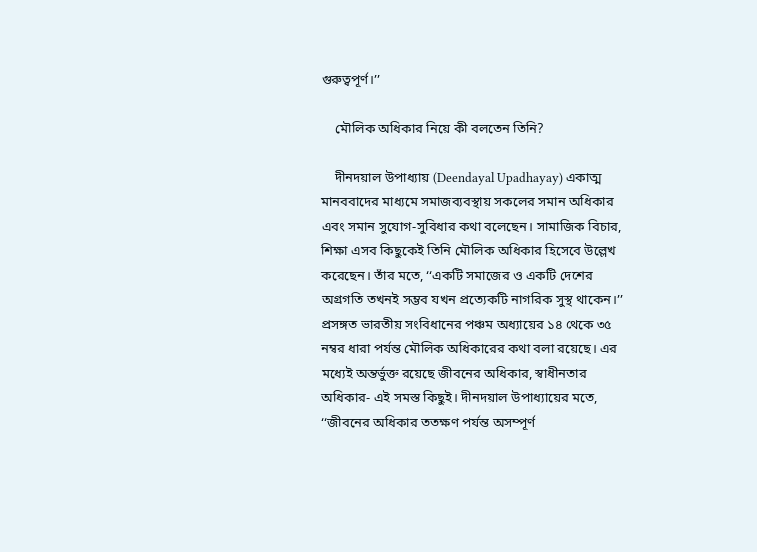গুরুত্বপূর্ণ।’’

    মৌলিক অধিকার নিয়ে কী বলতেন তিনি?

    দীনদয়াল উপাধ্যায় (Deendayal Upadhayay) একাত্ম মানববাদের মাধ্যমে সমাজব্যবস্থায় সকলের সমান অধিকার এবং সমান সুযোগ-সুবিধার কথা বলেছেন। সামাজিক বিচার, শিক্ষা এসব কিছুকেই তিনি মৌলিক অধিকার হিসেবে উল্লেখ করেছেন। তাঁর মতে, ‘‘একটি সমাজের ও একটি দেশের অগ্রগতি তখনই সম্ভব যখন প্রত্যেকটি নাগরিক সুস্থ থাকেন।’’ প্রসঙ্গত ভারতীয় সংবিধানের পঞ্চম অধ্যায়ের ১৪ থেকে ৩৫ নম্বর ধারা পর্যন্ত মৌলিক অধিকারের কথা বলা রয়েছে। এর মধ্যেই অন্তর্ভুক্ত রয়েছে জীবনের অধিকার, স্বাধীনতার অধিকার- এই সমস্ত কিছুই। দীনদয়াল উপাধ্যায়ের মতে, ‘‘জীবনের অধিকার ততক্ষণ পর্যন্ত অসম্পূর্ণ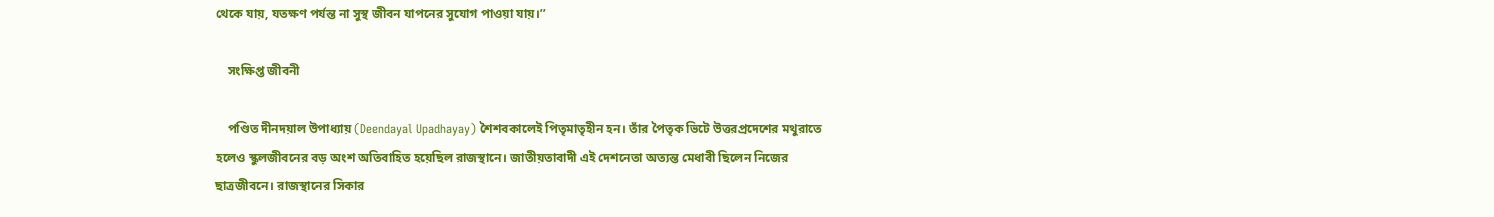থেকে যায়, যতক্ষণ পর্যন্ত না সুস্থ জীবন যাপনের সুযোগ পাওয়া যায়।’’

    সংক্ষিপ্ত জীবনী

    পণ্ডিত দীনদয়াল উপাধ্যায় (Deendayal Upadhayay) শৈশবকালেই পিতৃমাতৃহীন হন। তাঁর পৈতৃক ভিটে উত্তরপ্রদেশের মথুরাতে হলেও স্কুলজীবনের বড় অংশ অতিবাহিত হয়েছিল রাজস্থানে। জাতীয়তাবাদী এই দেশনেতা অত্যন্ত মেধাবী ছিলেন নিজের ছাত্রজীবনে। রাজস্থানের সিকার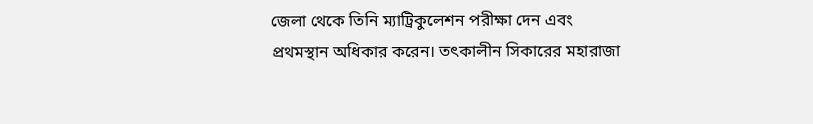জেলা থেকে তিনি ম্যাট্রিকুলেশন পরীক্ষা দেন এবং প্রথমস্থান অধিকার করেন। তৎকালীন সিকারের মহারাজা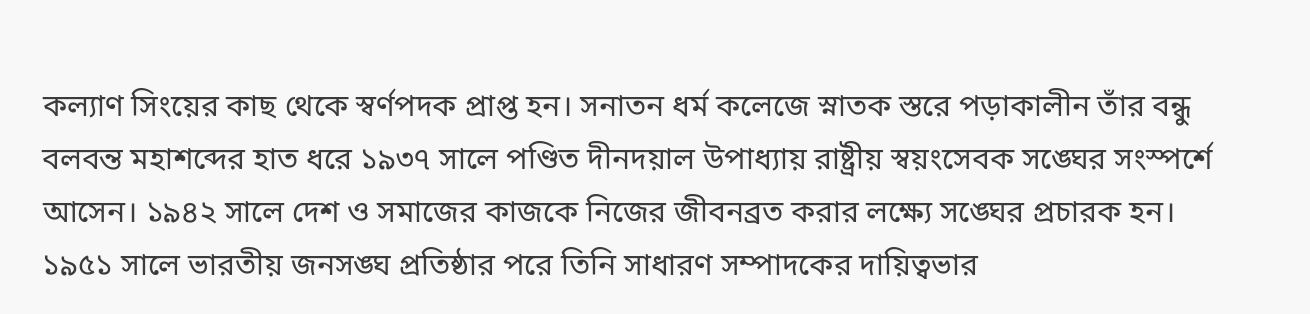কল্যাণ সিংয়ের কাছ থেকে স্বর্ণপদক প্রাপ্ত হন। সনাতন ধর্ম কলেজে স্নাতক স্তরে পড়াকালীন তাঁর বন্ধু বলবন্ত মহাশব্দের হাত ধরে ১৯৩৭ সালে পণ্ডিত দীনদয়াল উপাধ্যায় রাষ্ট্রীয় স্বয়ংসেবক সঙ্ঘের সংস্পর্শে আসেন। ১৯৪২ সালে দেশ ও সমাজের কাজকে নিজের জীবনব্রত করার লক্ষ্যে সঙ্ঘের প্রচারক হন। ১৯৫১ সালে ভারতীয় জনসঙ্ঘ প্রতিষ্ঠার পরে তিনি সাধারণ সম্পাদকের দায়িত্বভার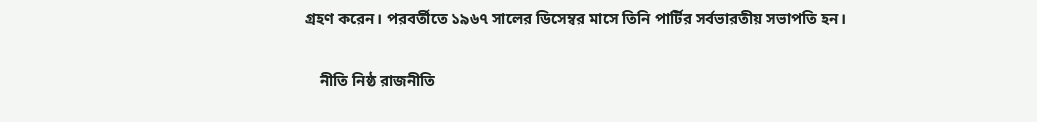গ্রহণ করেন। পরবর্তীতে ১৯৬৭ সালের ডিসেম্বর মাসে তিনি পার্টির সর্বভারতীয় সভাপতি হন।

    নীতি নিষ্ঠ রাজনীতি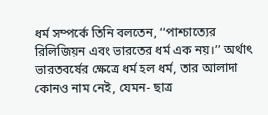ধর্ম সম্পর্কে তিনি বলতেন, ‘‘পাশ্চাত্যের রিলিজিয়ন এবং ভারতের ধর্ম এক নয়।’’ অর্থাৎ ভারতবর্ষের ক্ষেত্রে ধর্ম হল ধর্ম, তার আলাদা কোনও নাম নেই, যেমন- ছাত্র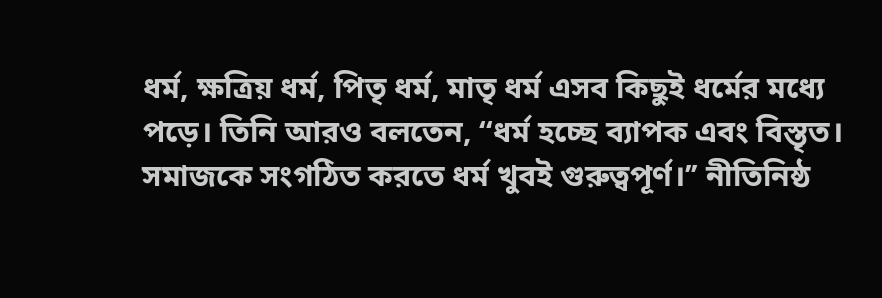ধর্ম, ক্ষত্রিয় ধর্ম, পিতৃ ধর্ম, মাতৃ ধর্ম এসব কিছুই ধর্মের মধ্যে পড়ে। তিনি আরও বলতেন, ‘‘ধর্ম হচ্ছে ব্যাপক এবং বিস্তৃত। সমাজকে সংগঠিত করতে ধর্ম খুবই গুরুত্বপূর্ণ।’’ নীতিনিষ্ঠ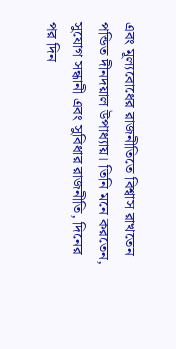এবং মূল্যবোধের রাজনীতিতে বিশ্বাস রাখতেন পন্ডিত দীনদয়াল উপাধ্যায়। তিনি মনে করতেন, সুযোগ সন্ধানী এবং সুবিধার রাজনীতি, দিনের পর দিন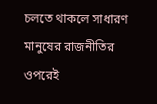চলতে থাকলে সাধারণ মানুষের রাজনীতির ওপরেই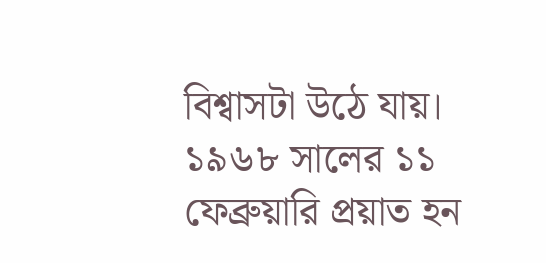বিশ্বাসটা উঠে যায়। ১৯৬৮ সালের ১১ ফেব্রুয়ারি প্রয়াত হন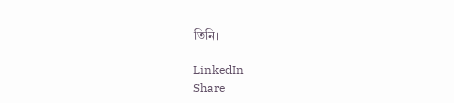তিনি।

LinkedIn
Share